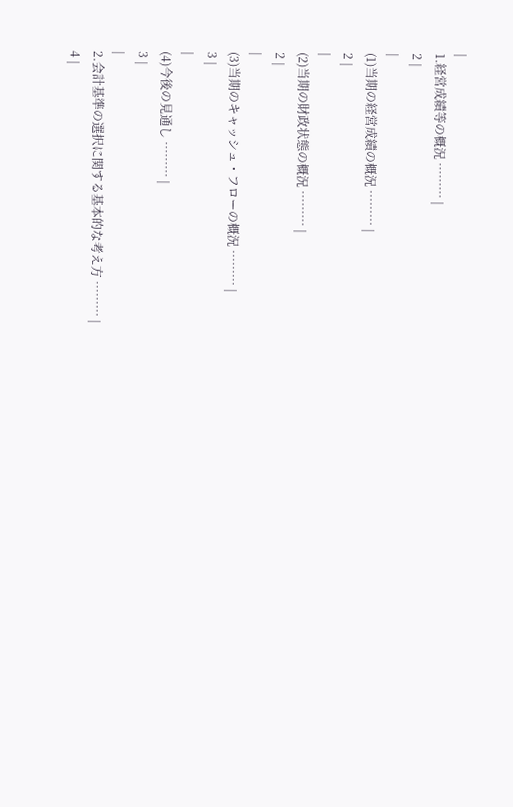|
1.経営成績等の概況 ……… |
2 |
|
(1)当期の経営成績の概況 ……… |
2 |
|
(2)当期の財政状態の概況 ……… |
2 |
|
(3)当期のキャッシュ・フローの概況 ……… |
3 |
|
(4)今後の見通し ……… |
3 |
|
2.会計基準の選択に関する基本的な考え方 ……… |
4 |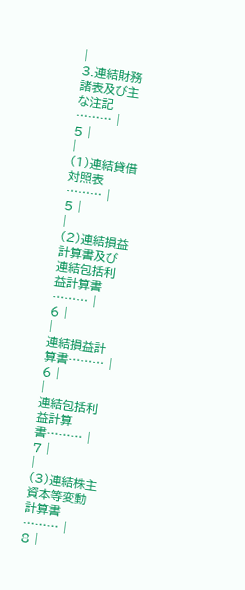|
3.連結財務諸表及び主な注記 ……… |
5 |
|
(1)連結貸借対照表 ……… |
5 |
|
(2)連結損益計算書及び連結包括利益計算書 ……… |
6 |
|
連結損益計算書……… |
6 |
|
連結包括利益計算書……… |
7 |
|
(3)連結株主資本等変動計算書 ……… |
8 |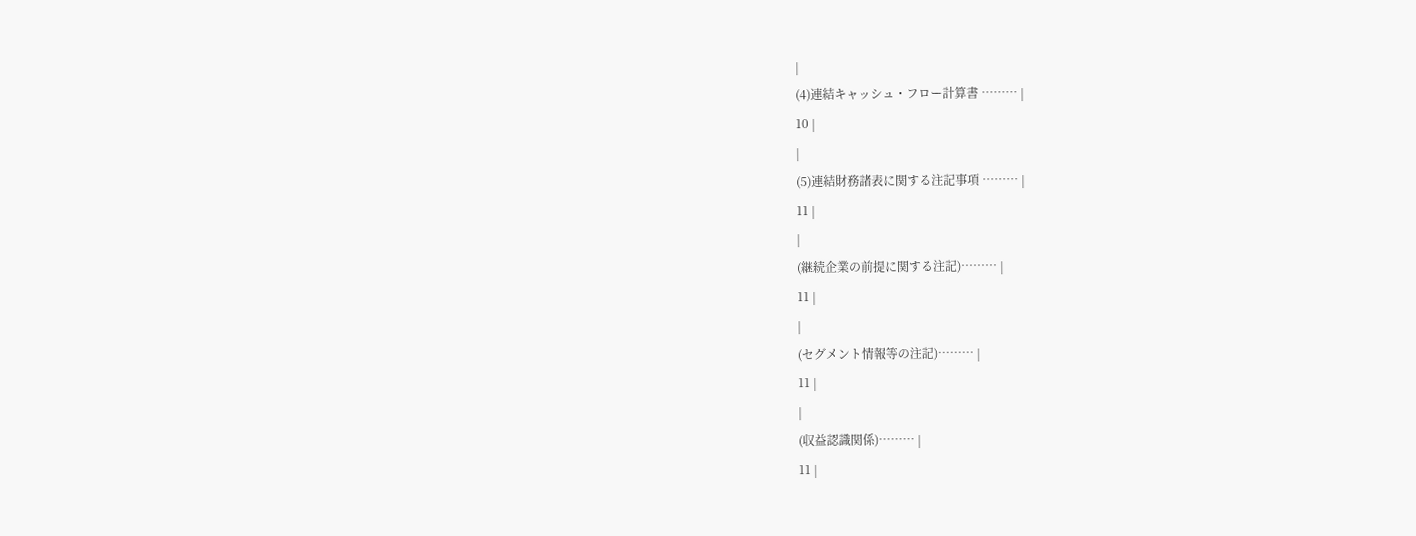|
(4)連結キャッシュ・フロー計算書 ……… |
10 |
|
(5)連結財務諸表に関する注記事項 ……… |
11 |
|
(継続企業の前提に関する注記)……… |
11 |
|
(セグメント情報等の注記)……… |
11 |
|
(収益認識関係)……… |
11 |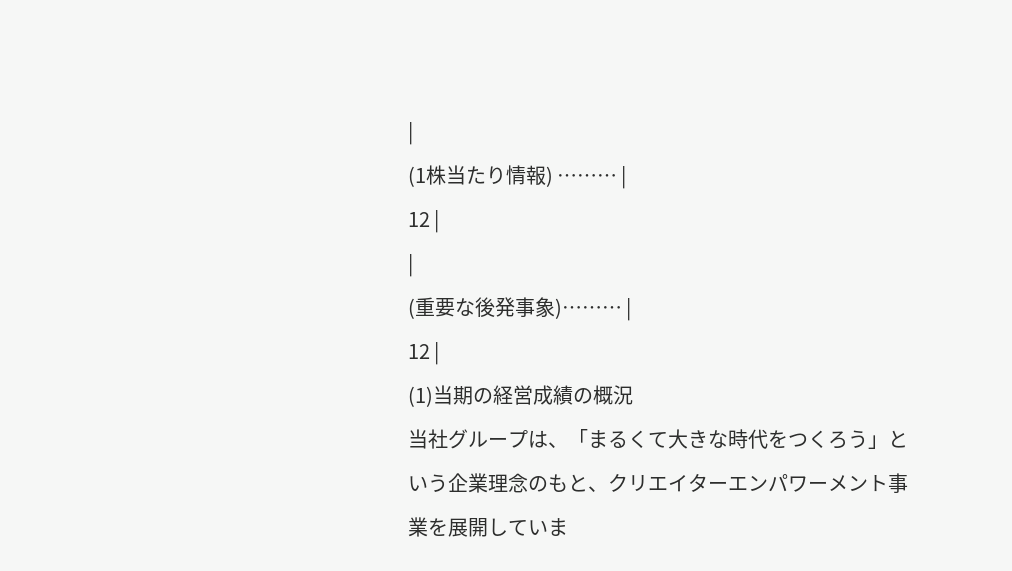|
(1株当たり情報) ……… |
12 |
|
(重要な後発事象)……… |
12 |
(1)当期の経営成績の概況
当社グループは、「まるくて大きな時代をつくろう」という企業理念のもと、クリエイターエンパワーメント事業を展開していま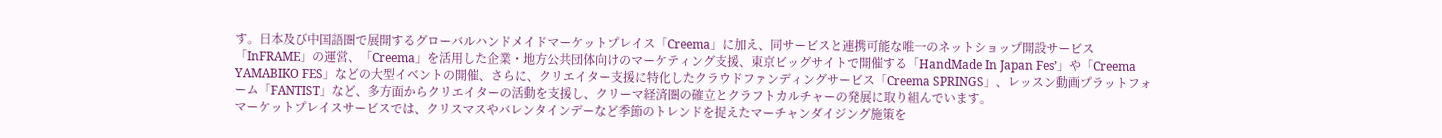す。日本及び中国語圏で展開するグローバルハンドメイドマーケットプレイス「Creema」に加え、同サービスと連携可能な唯一のネットショップ開設サービス「InFRAME」の運営、「Creema」を活用した企業・地方公共団体向けのマーケティング支援、東京ビッグサイトで開催する「HandMade In Japan Fes’」や「Creema YAMABIKO FES」などの大型イベントの開催、さらに、クリエイター支援に特化したクラウドファンディングサービス「Creema SPRINGS」、レッスン動画プラットフォーム「FANTIST」など、多方面からクリエイターの活動を支援し、クリーマ経済圏の確立とクラフトカルチャーの発展に取り組んでいます。
マーケットプレイスサービスでは、クリスマスやバレンタインデーなど季節のトレンドを捉えたマーチャンダイジング施策を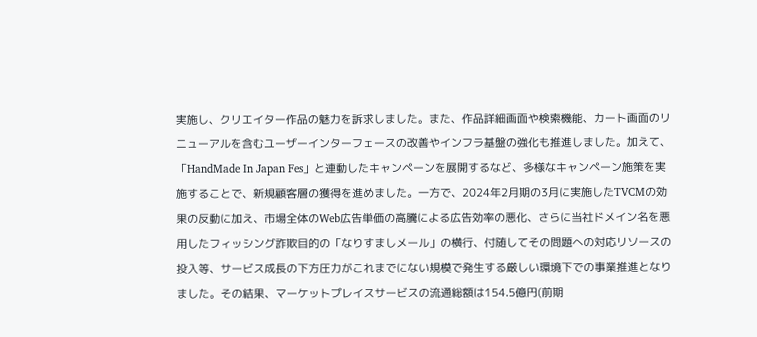実施し、クリエイター作品の魅力を訴求しました。また、作品詳細画面や検索機能、カート画面のリニューアルを含むユーザーインターフェースの改善やインフラ基盤の強化も推進しました。加えて、「HandMade In Japan Fes」と連動したキャンペーンを展開するなど、多様なキャンペーン施策を実施することで、新規顧客層の獲得を進めました。一方で、2024年2月期の3月に実施したTVCMの効果の反動に加え、市場全体のWeb広告単価の高騰による広告効率の悪化、さらに当社ドメイン名を悪用したフィッシング詐欺目的の「なりすましメール」の横行、付随してその問題への対応リソースの投入等、サービス成長の下方圧力がこれまでにない規模で発生する厳しい環境下での事業推進となりました。その結果、マーケットプレイスサービスの流通総額は154.5億円(前期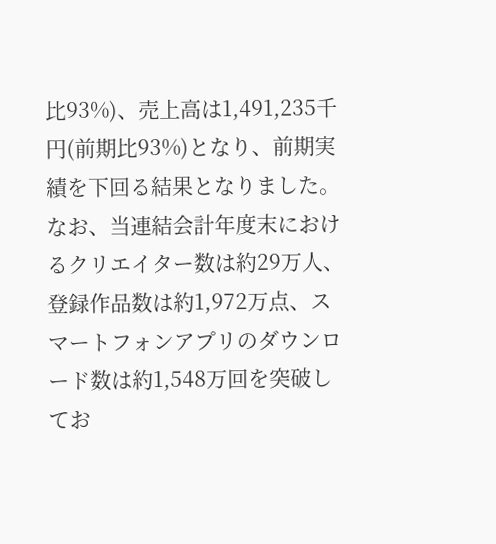比93%)、売上高は1,491,235千円(前期比93%)となり、前期実績を下回る結果となりました。なお、当連結会計年度末におけるクリエイター数は約29万人、登録作品数は約1,972万点、スマートフォンアプリのダウンロード数は約1,548万回を突破してお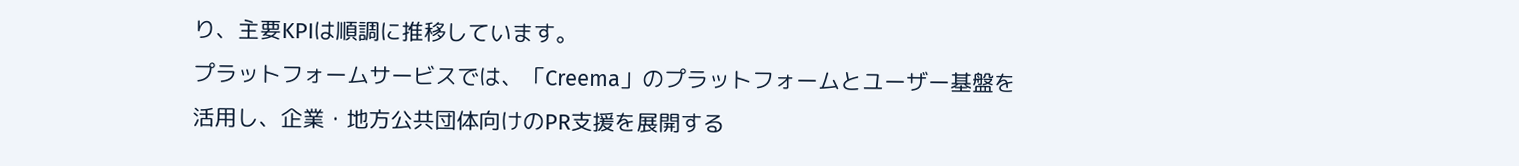り、主要KPIは順調に推移しています。
プラットフォームサービスでは、「Creema」のプラットフォームとユーザー基盤を活用し、企業・地方公共団体向けのPR支援を展開する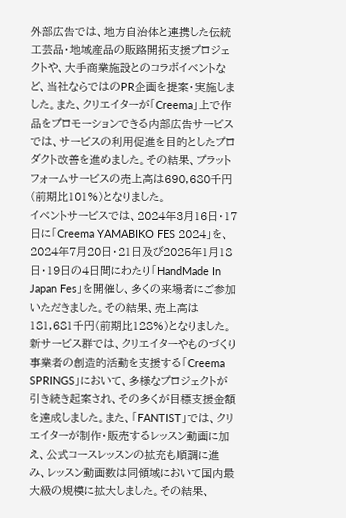外部広告では、地方自治体と連携した伝統工芸品・地域産品の販路開拓支援プロジェクトや、大手商業施設とのコラボイベントなど、当社ならではのPR企画を提案・実施しました。また、クリエイターが「Creema」上で作品をプロモーションできる内部広告サービスでは、サービスの利用促進を目的としたプロダクト改善を進めました。その結果、プラットフォームサービスの売上高は690,680千円(前期比101%)となりました。
イベントサービスでは、2024年3月16日・17日に「Creema YAMABIKO FES 2024」を、2024年7月20日・21日及び2025年1月18日・19日の4日間にわたり「HandMade In Japan Fes」を開催し、多くの来場者にご参加いただきました。その結果、売上高は181,681千円(前期比128%)となりました。
新サービス群では、クリエイターやものづくり事業者の創造的活動を支援する「Creema SPRINGS」において、多様なプロジェクトが引き続き起案され、その多くが目標支援金額を達成しました。また、「FANTIST」では、クリエイターが制作・販売するレッスン動画に加え、公式コースレッスンの拡充も順調に進み、レッスン動画数は同領域において国内最大級の規模に拡大しました。その結果、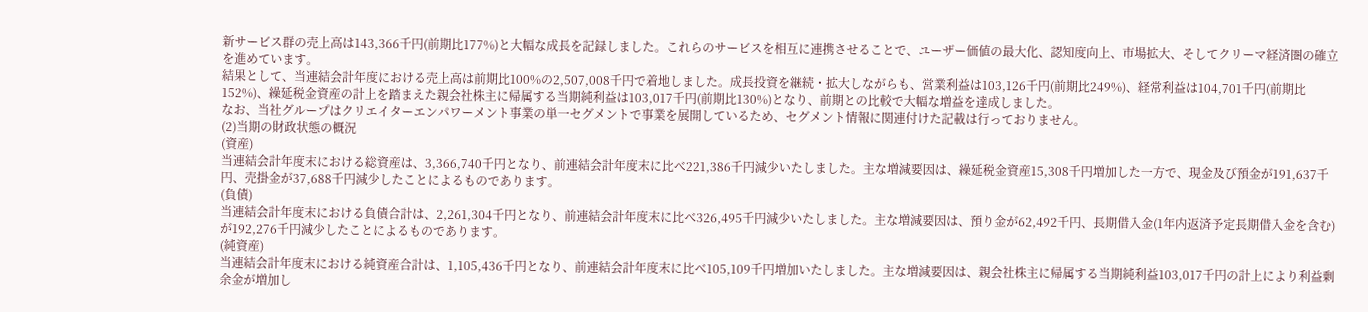新サービス群の売上高は143,366千円(前期比177%)と大幅な成長を記録しました。これらのサービスを相互に連携させることで、ユーザー価値の最大化、認知度向上、市場拡大、そしてクリーマ経済圏の確立を進めています。
結果として、当連結会計年度における売上高は前期比100%の2,507,008千円で着地しました。成長投資を継続・拡大しながらも、営業利益は103,126千円(前期比249%)、経常利益は104,701千円(前期比152%)、繰延税金資産の計上を踏まえた親会社株主に帰属する当期純利益は103,017千円(前期比130%)となり、前期との比較で大幅な増益を達成しました。
なお、当社グループはクリエイターエンパワーメント事業の単一セグメントで事業を展開しているため、セグメント情報に関連付けた記載は行っておりません。
(2)当期の財政状態の概況
(資産)
当連結会計年度末における総資産は、3,366,740千円となり、前連結会計年度末に比べ221,386千円減少いたしました。主な増減要因は、繰延税金資産15,308千円増加した一方で、現金及び預金が191,637千円、売掛金が37,688千円減少したことによるものであります。
(負債)
当連結会計年度末における負債合計は、2,261,304千円となり、前連結会計年度末に比べ326,495千円減少いたしました。主な増減要因は、預り金が62,492千円、長期借入金(1年内返済予定長期借入金を含む)が192,276千円減少したことによるものであります。
(純資産)
当連結会計年度末における純資産合計は、1,105,436千円となり、前連結会計年度末に比べ105,109千円増加いたしました。主な増減要因は、親会社株主に帰属する当期純利益103,017千円の計上により利益剰余金が増加し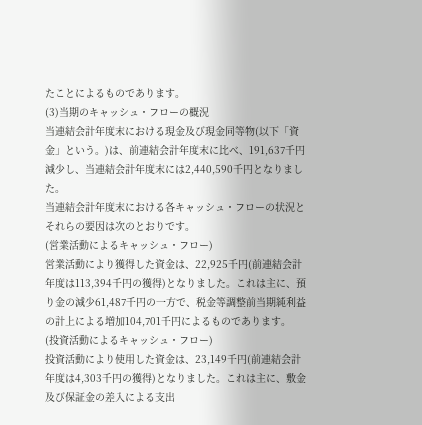たことによるものであります。
(3)当期のキャッシュ・フローの概況
当連結会計年度末における現金及び現金同等物(以下「資金」という。)は、前連結会計年度末に比べ、191,637千円減少し、当連結会計年度末には2,440,590千円となりました。
当連結会計年度末における各キャッシュ・フローの状況とそれらの要因は次のとおりです。
(営業活動によるキャッシュ・フロー)
営業活動により獲得した資金は、22,925千円(前連結会計年度は113,394千円の獲得)となりました。これは主に、預り金の減少61,487千円の一方で、税金等調整前当期純利益の計上による増加104,701千円によるものであります。
(投資活動によるキャッシュ・フロー)
投資活動により使用した資金は、23,149千円(前連結会計年度は4,303千円の獲得)となりました。これは主に、敷金及び保証金の差入による支出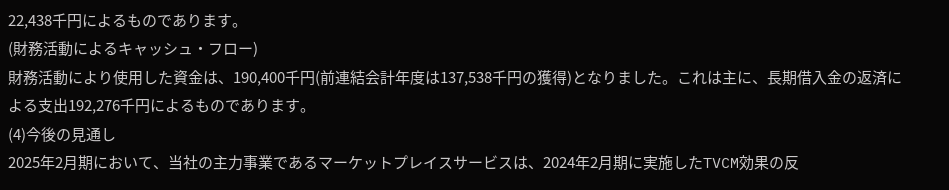22,438千円によるものであります。
(財務活動によるキャッシュ・フロー)
財務活動により使用した資金は、190,400千円(前連結会計年度は137,538千円の獲得)となりました。これは主に、長期借入金の返済による支出192,276千円によるものであります。
(4)今後の見通し
2025年2月期において、当社の主力事業であるマーケットプレイスサービスは、2024年2月期に実施したTVCM効果の反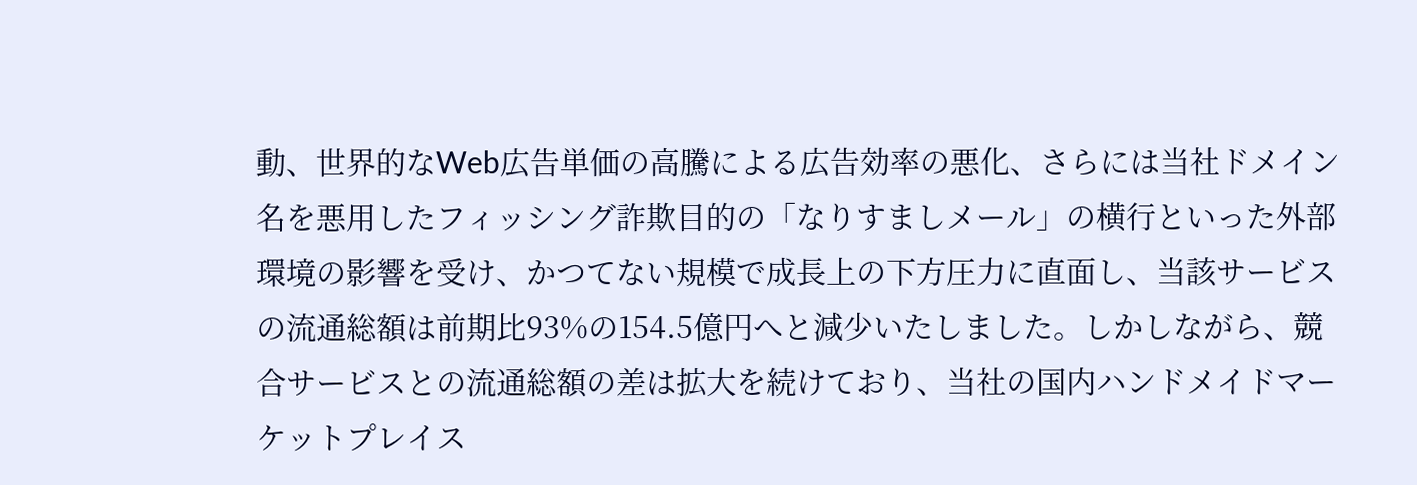動、世界的なWeb広告単価の高騰による広告効率の悪化、さらには当社ドメイン名を悪用したフィッシング詐欺目的の「なりすましメール」の横行といった外部環境の影響を受け、かつてない規模で成長上の下方圧力に直面し、当該サービスの流通総額は前期比93%の154.5億円へと減少いたしました。しかしながら、競合サービスとの流通総額の差は拡大を続けており、当社の国内ハンドメイドマーケットプレイス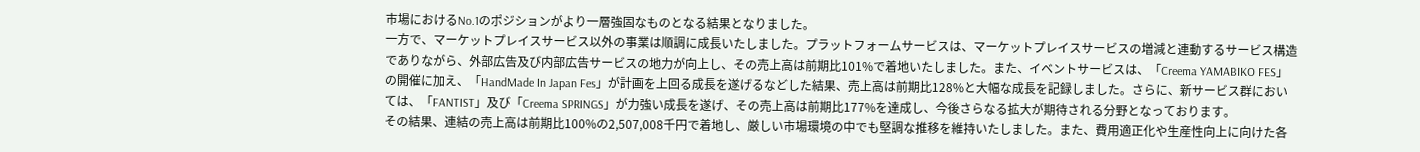市場におけるNo.1のポジションがより一層強固なものとなる結果となりました。
一方で、マーケットプレイスサービス以外の事業は順調に成長いたしました。プラットフォームサービスは、マーケットプレイスサービスの増減と連動するサービス構造でありながら、外部広告及び内部広告サービスの地力が向上し、その売上高は前期比101%で着地いたしました。また、イベントサービスは、「Creema YAMABIKO FES」の開催に加え、「HandMade In Japan Fes」が計画を上回る成長を遂げるなどした結果、売上高は前期比128%と大幅な成長を記録しました。さらに、新サービス群においては、「FANTIST」及び「Creema SPRINGS」が力強い成長を遂げ、その売上高は前期比177%を達成し、今後さらなる拡大が期待される分野となっております。
その結果、連結の売上高は前期比100%の2,507,008千円で着地し、厳しい市場環境の中でも堅調な推移を維持いたしました。また、費用適正化や生産性向上に向けた各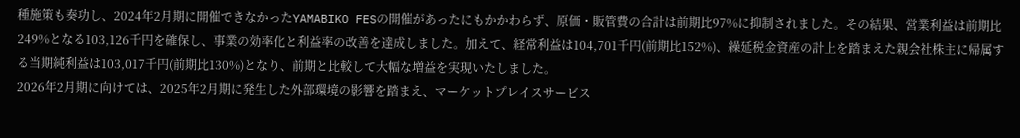種施策も奏功し、2024年2月期に開催できなかったYAMABIKO FESの開催があったにもかかわらず、原価・販管費の合計は前期比97%に抑制されました。その結果、営業利益は前期比249%となる103,126千円を確保し、事業の効率化と利益率の改善を達成しました。加えて、経常利益は104,701千円(前期比152%)、繰延税金資産の計上を踏まえた親会社株主に帰属する当期純利益は103,017千円(前期比130%)となり、前期と比較して大幅な増益を実現いたしました。
2026年2月期に向けては、2025年2月期に発生した外部環境の影響を踏まえ、マーケットプレイスサービス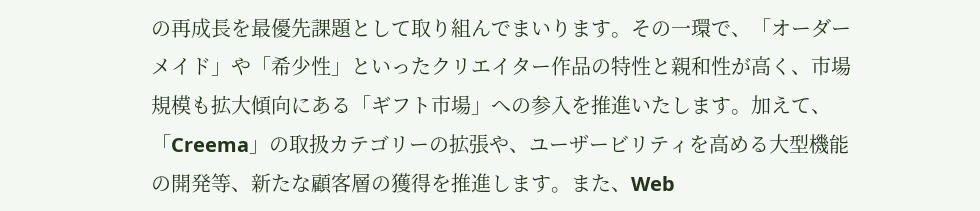の再成長を最優先課題として取り組んでまいります。その一環で、「オーダーメイド」や「希少性」といったクリエイター作品の特性と親和性が高く、市場規模も拡大傾向にある「ギフト市場」への参入を推進いたします。加えて、「Creema」の取扱カテゴリーの拡張や、ユーザービリティを高める大型機能の開発等、新たな顧客層の獲得を推進します。また、Web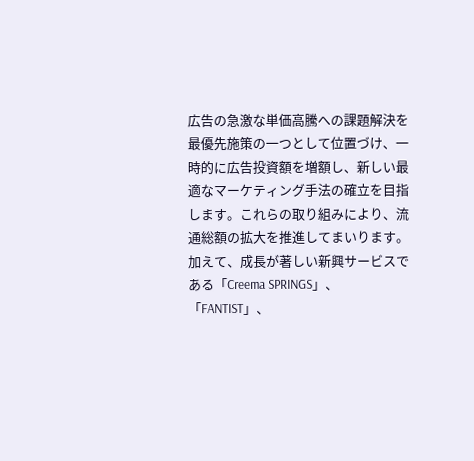広告の急激な単価高騰への課題解決を最優先施策の一つとして位置づけ、一時的に広告投資額を増額し、新しい最適なマーケティング手法の確立を目指します。これらの取り組みにより、流通総額の拡大を推進してまいります。
加えて、成長が著しい新興サービスである「Creema SPRINGS」、「FANTIST」、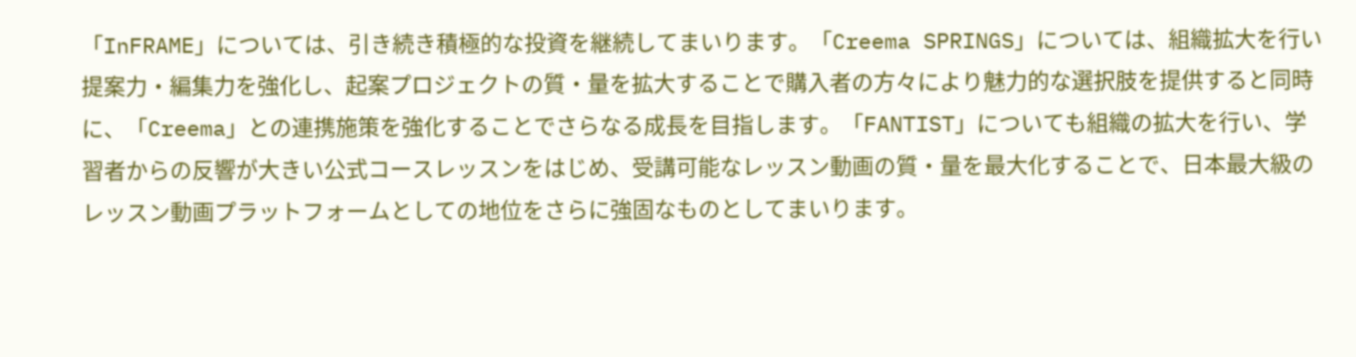「InFRAME」については、引き続き積極的な投資を継続してまいります。「Creema SPRINGS」については、組織拡大を行い提案力・編集力を強化し、起案プロジェクトの質・量を拡大することで購入者の方々により魅力的な選択肢を提供すると同時に、「Creema」との連携施策を強化することでさらなる成長を目指します。「FANTIST」についても組織の拡大を行い、学習者からの反響が大きい公式コースレッスンをはじめ、受講可能なレッスン動画の質・量を最大化することで、日本最大級のレッスン動画プラットフォームとしての地位をさらに強固なものとしてまいります。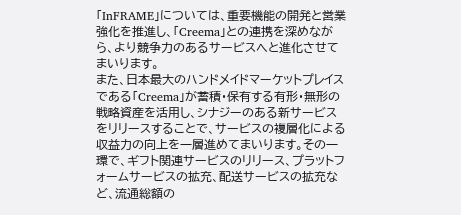「InFRAME」については、重要機能の開発と営業強化を推進し、「Creema」との連携を深めながら、より競争力のあるサービスへと進化させてまいります。
また、日本最大のハンドメイドマーケットプレイスである「Creema」が蓄積・保有する有形・無形の戦略資産を活用し、シナジーのある新サービスをリリースすることで、サービスの複層化による収益力の向上を一層進めてまいります。その一環で、ギフト関連サービスのリリース、プラットフォームサービスの拡充、配送サービスの拡充など、流通総額の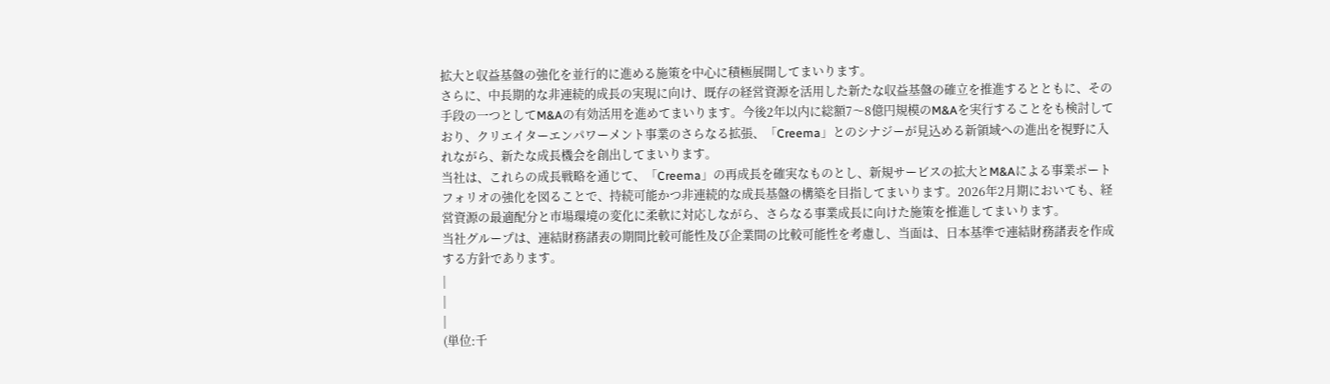拡大と収益基盤の強化を並行的に進める施策を中心に積極展開してまいります。
さらに、中長期的な非連続的成長の実現に向け、既存の経営資源を活用した新たな収益基盤の確立を推進するとともに、その手段の一つとしてM&Aの有効活用を進めてまいります。今後2年以内に総額7〜8億円規模のM&Aを実行することをも検討しており、クリエイターエンパワーメント事業のさらなる拡張、「Creema」とのシナジーが見込める新領域への進出を視野に入れながら、新たな成長機会を創出してまいります。
当社は、これらの成長戦略を通じて、「Creema」の再成長を確実なものとし、新規サービスの拡大とM&Aによる事業ポートフォリオの強化を図ることで、持続可能かつ非連続的な成長基盤の構築を目指してまいります。2026年2月期においても、経営資源の最適配分と市場環境の変化に柔軟に対応しながら、さらなる事業成長に向けた施策を推進してまいります。
当社グループは、連結財務諸表の期間比較可能性及び企業間の比較可能性を考慮し、当面は、日本基準で連結財務諸表を作成する方針であります。
|
|
|
(単位:千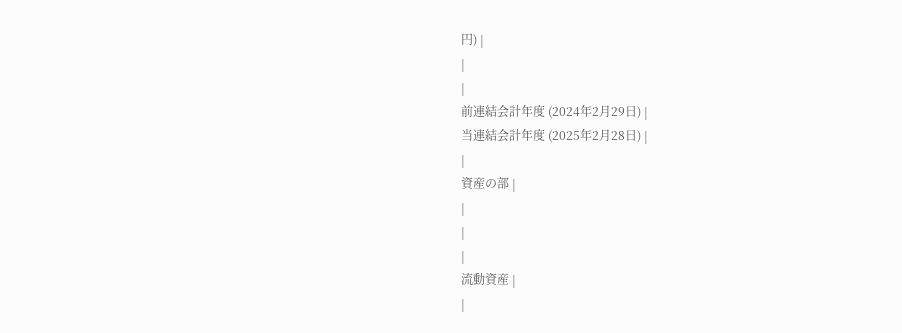円) |
|
|
前連結会計年度 (2024年2月29日) |
当連結会計年度 (2025年2月28日) |
|
資産の部 |
|
|
|
流動資産 |
|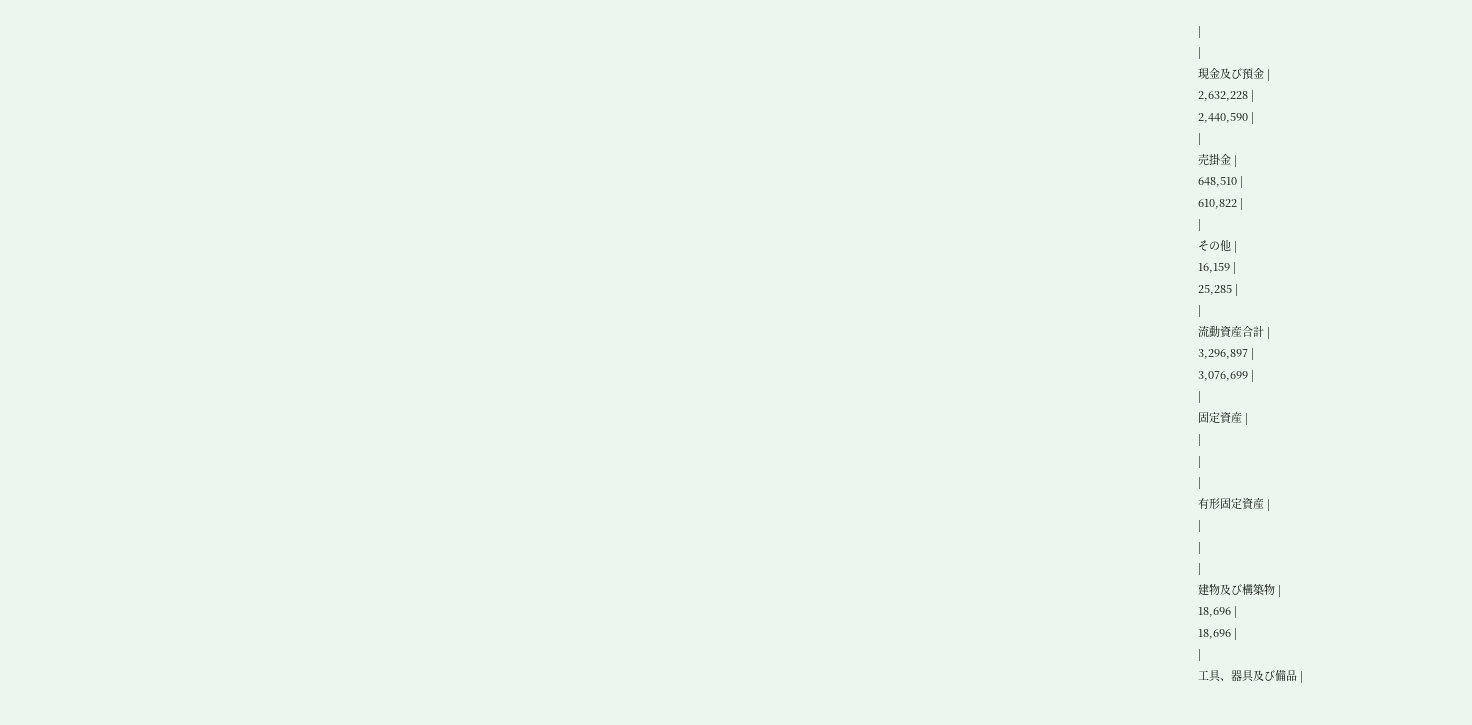|
|
現金及び預金 |
2,632,228 |
2,440,590 |
|
売掛金 |
648,510 |
610,822 |
|
その他 |
16,159 |
25,285 |
|
流動資産合計 |
3,296,897 |
3,076,699 |
|
固定資産 |
|
|
|
有形固定資産 |
|
|
|
建物及び構築物 |
18,696 |
18,696 |
|
工具、器具及び備品 |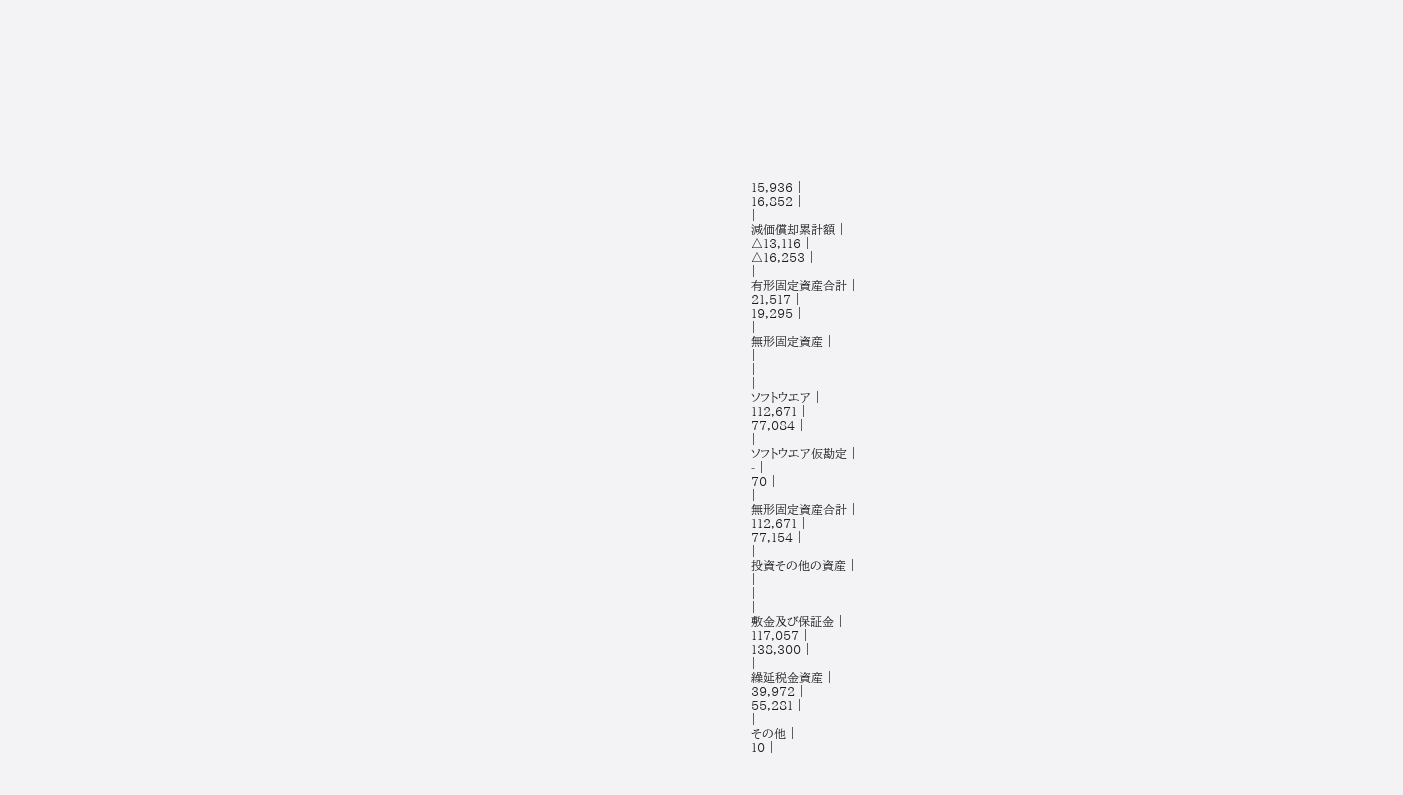15,936 |
16,852 |
|
減価償却累計額 |
△13,116 |
△16,253 |
|
有形固定資産合計 |
21,517 |
19,295 |
|
無形固定資産 |
|
|
|
ソフトウエア |
112,671 |
77,084 |
|
ソフトウエア仮勘定 |
- |
70 |
|
無形固定資産合計 |
112,671 |
77,154 |
|
投資その他の資産 |
|
|
|
敷金及び保証金 |
117,057 |
138,300 |
|
繰延税金資産 |
39,972 |
55,281 |
|
その他 |
10 |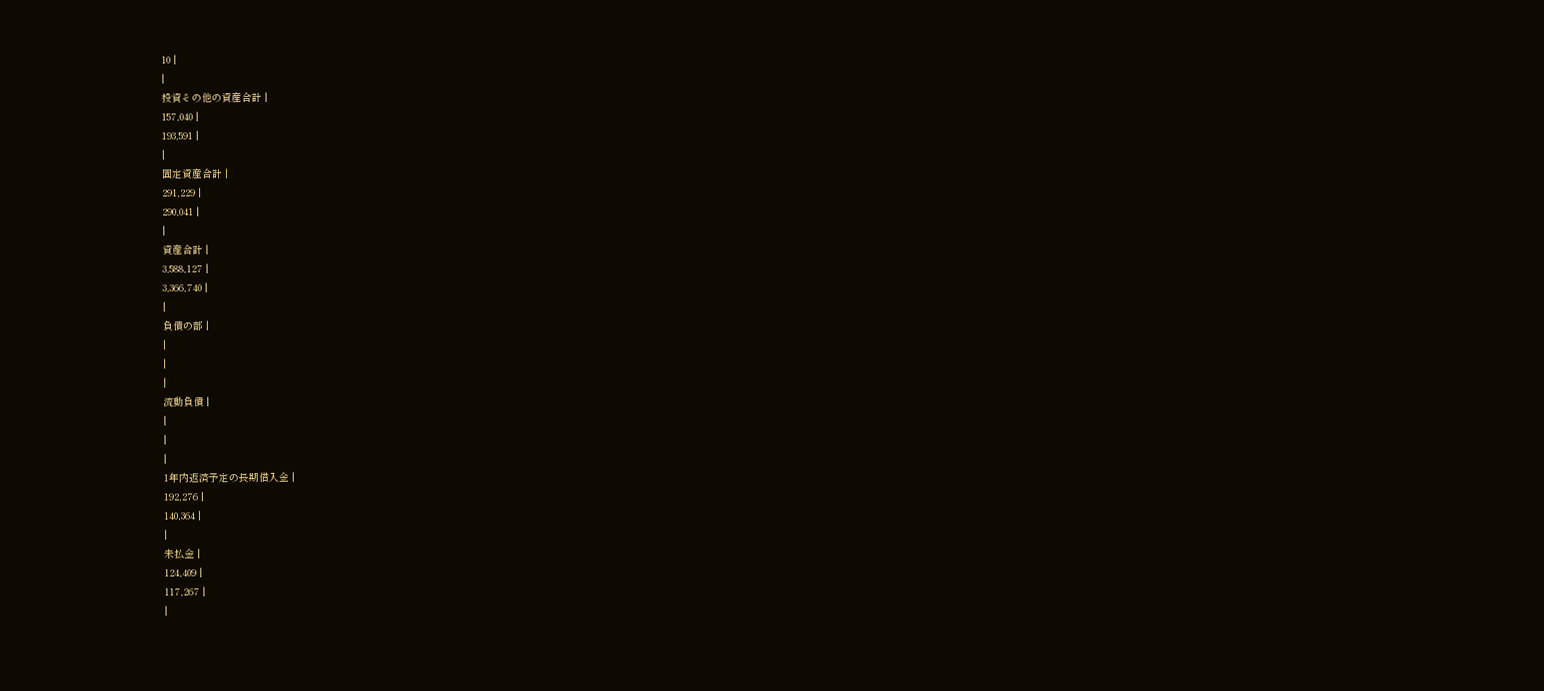10 |
|
投資その他の資産合計 |
157,040 |
193,591 |
|
固定資産合計 |
291,229 |
290,041 |
|
資産合計 |
3,588,127 |
3,366,740 |
|
負債の部 |
|
|
|
流動負債 |
|
|
|
1年内返済予定の長期借入金 |
192,276 |
140,364 |
|
未払金 |
124,409 |
117,267 |
|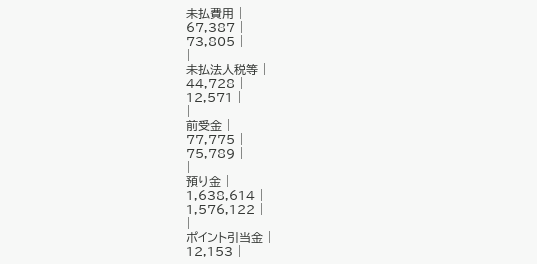未払費用 |
67,387 |
73,805 |
|
未払法人税等 |
44,728 |
12,571 |
|
前受金 |
77,775 |
75,789 |
|
預り金 |
1,638,614 |
1,576,122 |
|
ポイント引当金 |
12,153 |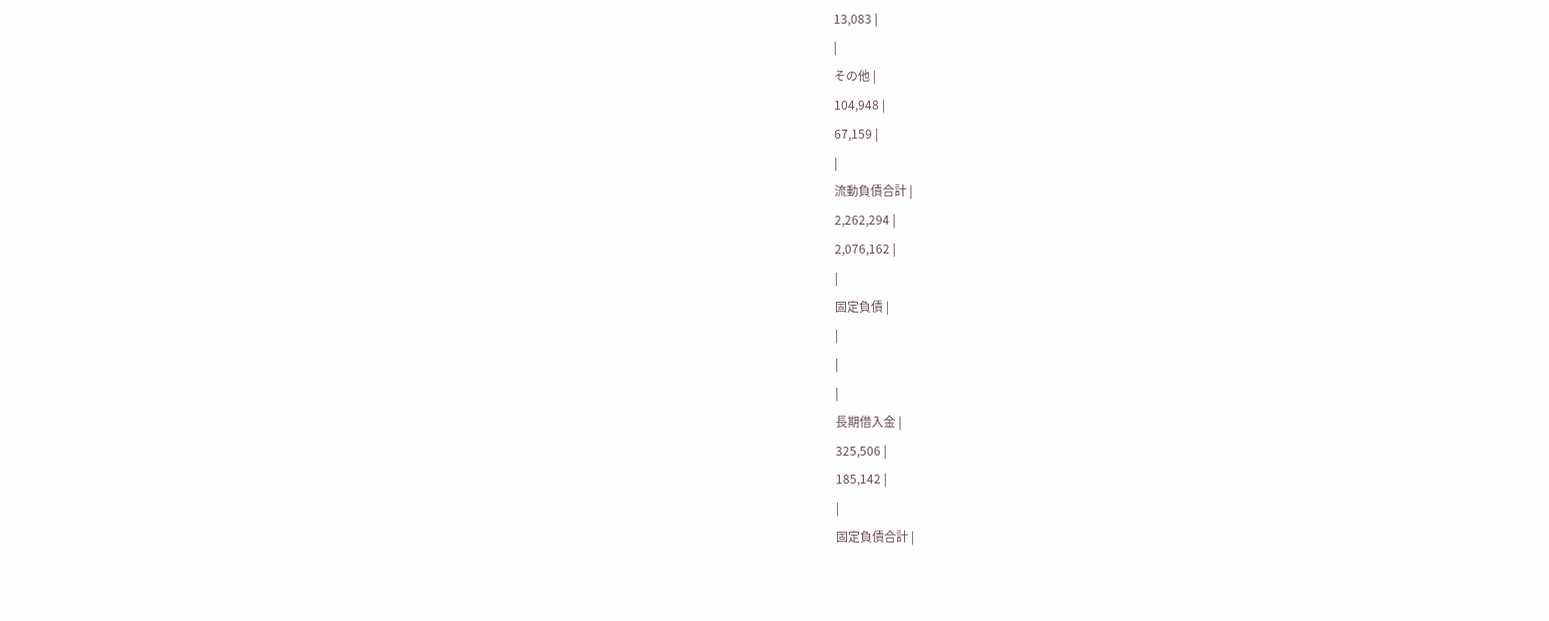13,083 |
|
その他 |
104,948 |
67,159 |
|
流動負債合計 |
2,262,294 |
2,076,162 |
|
固定負債 |
|
|
|
長期借入金 |
325,506 |
185,142 |
|
固定負債合計 |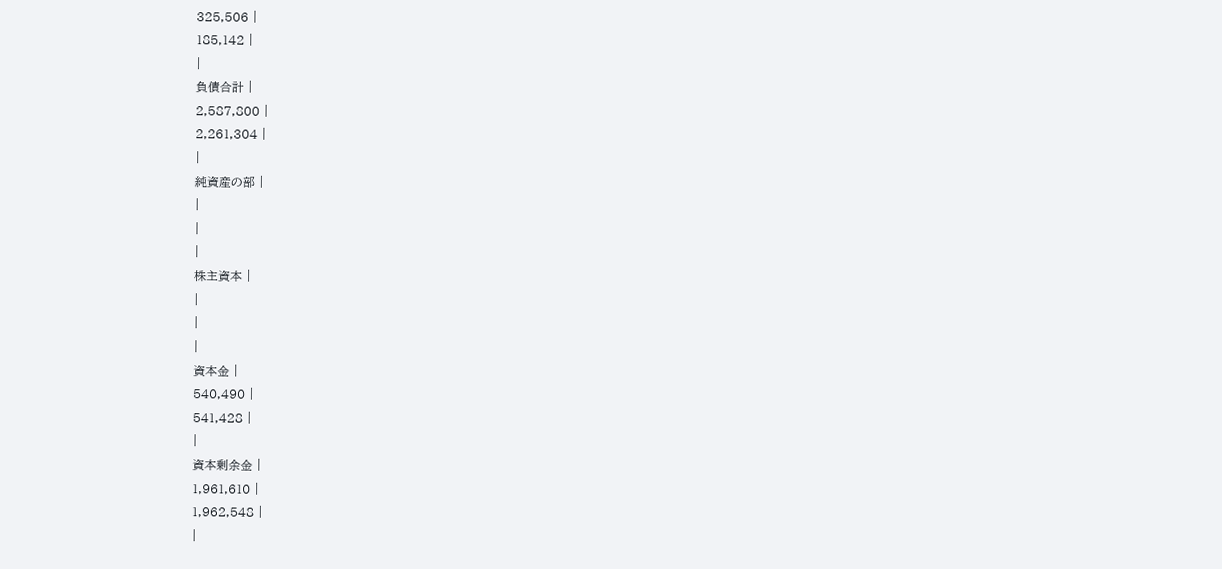325,506 |
185,142 |
|
負債合計 |
2,587,800 |
2,261,304 |
|
純資産の部 |
|
|
|
株主資本 |
|
|
|
資本金 |
540,490 |
541,428 |
|
資本剰余金 |
1,961,610 |
1,962,548 |
|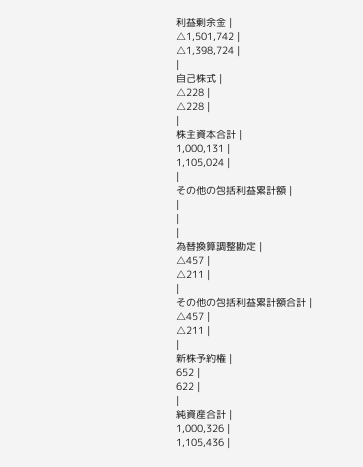利益剰余金 |
△1,501,742 |
△1,398,724 |
|
自己株式 |
△228 |
△228 |
|
株主資本合計 |
1,000,131 |
1,105,024 |
|
その他の包括利益累計額 |
|
|
|
為替換算調整勘定 |
△457 |
△211 |
|
その他の包括利益累計額合計 |
△457 |
△211 |
|
新株予約権 |
652 |
622 |
|
純資産合計 |
1,000,326 |
1,105,436 |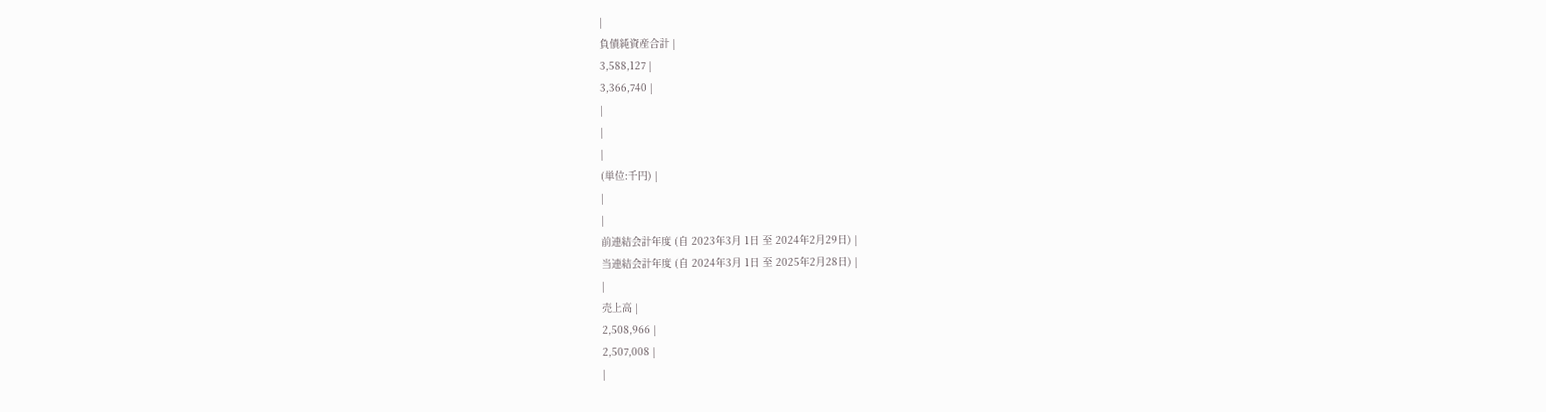|
負債純資産合計 |
3,588,127 |
3,366,740 |
|
|
|
(単位:千円) |
|
|
前連結会計年度 (自 2023年3月 1日 至 2024年2月29日) |
当連結会計年度 (自 2024年3月 1日 至 2025年2月28日) |
|
売上高 |
2,508,966 |
2,507,008 |
|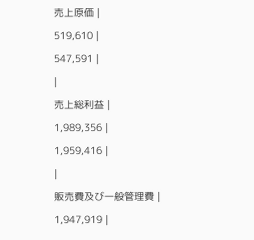売上原価 |
519,610 |
547,591 |
|
売上総利益 |
1,989,356 |
1,959,416 |
|
販売費及び一般管理費 |
1,947,919 |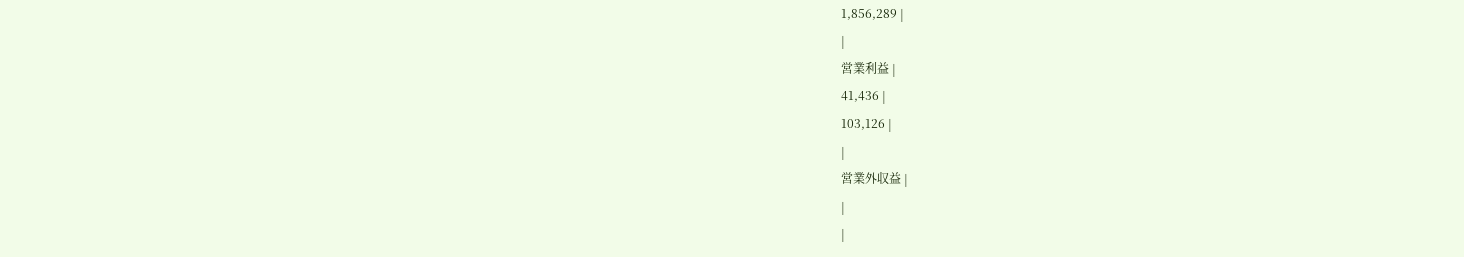1,856,289 |
|
営業利益 |
41,436 |
103,126 |
|
営業外収益 |
|
|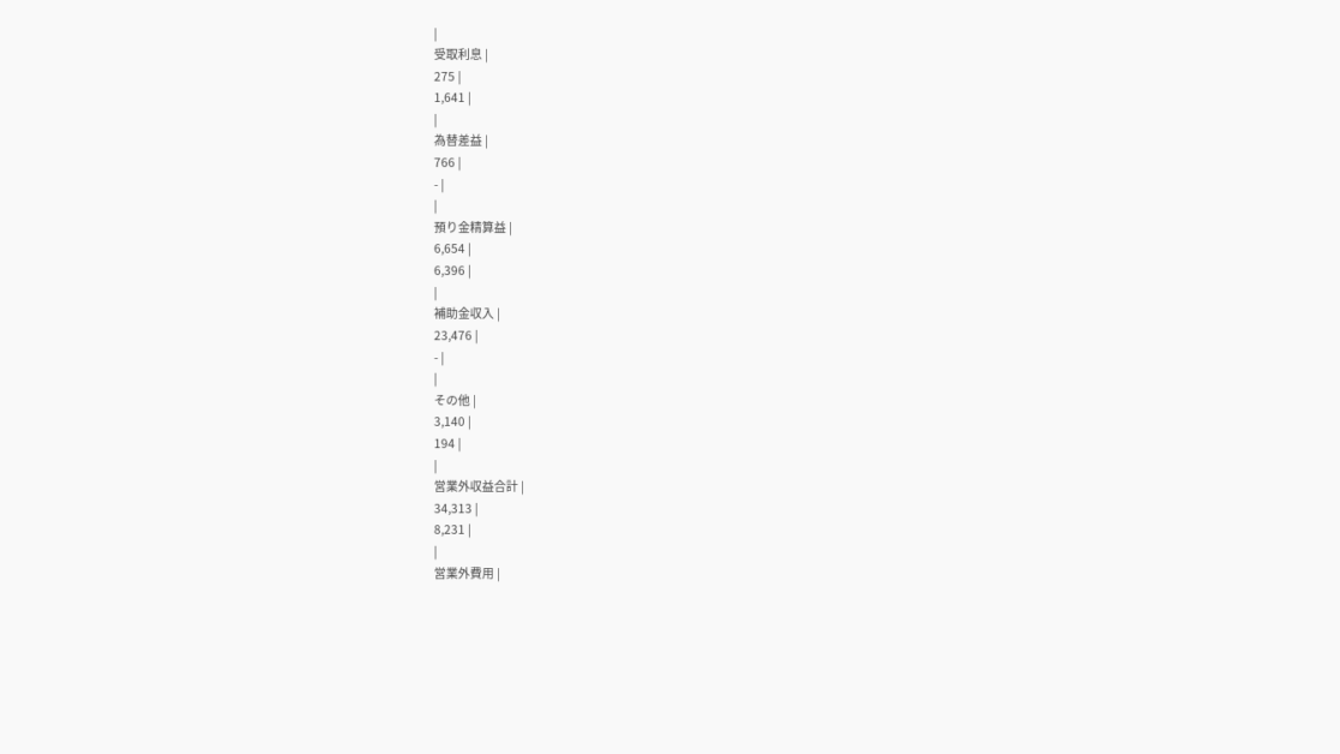|
受取利息 |
275 |
1,641 |
|
為替差益 |
766 |
- |
|
預り金精算益 |
6,654 |
6,396 |
|
補助金収入 |
23,476 |
- |
|
その他 |
3,140 |
194 |
|
営業外収益合計 |
34,313 |
8,231 |
|
営業外費用 |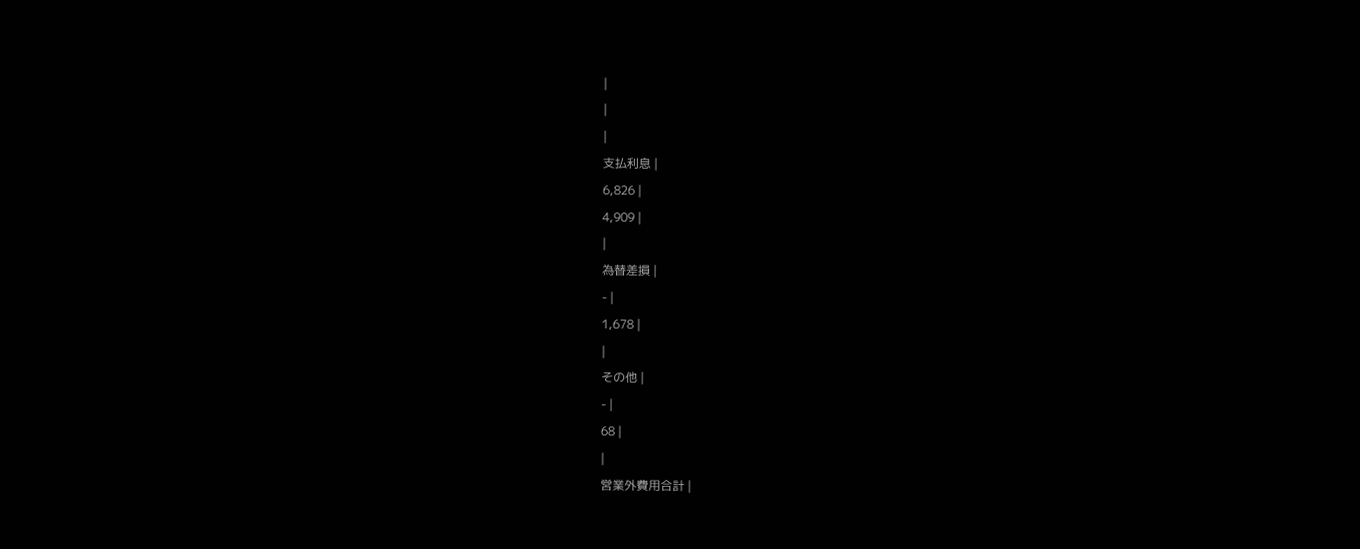|
|
|
支払利息 |
6,826 |
4,909 |
|
為替差損 |
- |
1,678 |
|
その他 |
- |
68 |
|
営業外費用合計 |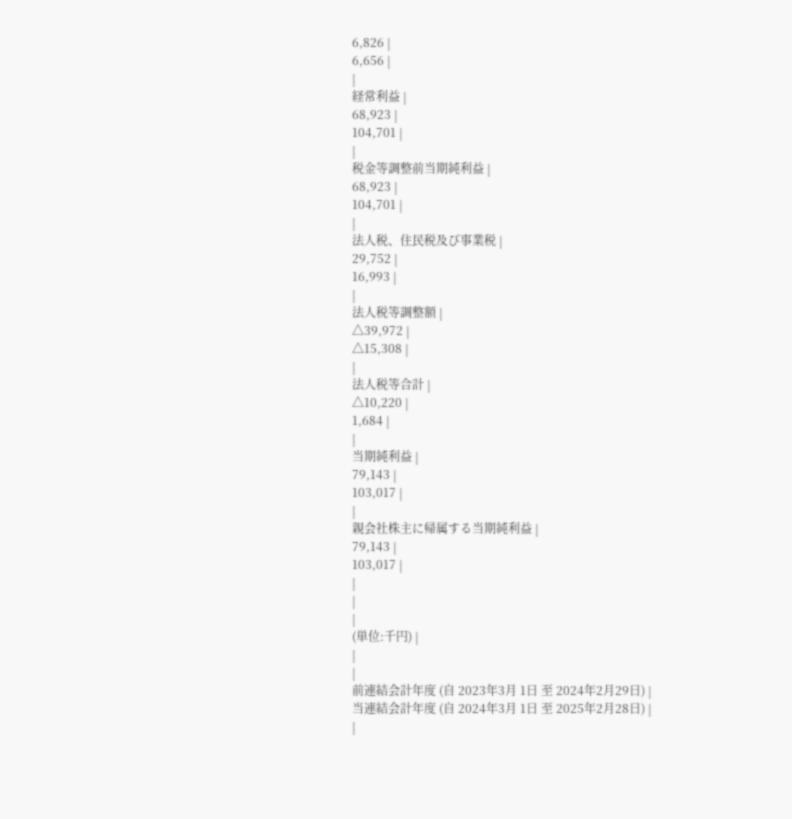6,826 |
6,656 |
|
経常利益 |
68,923 |
104,701 |
|
税金等調整前当期純利益 |
68,923 |
104,701 |
|
法人税、住民税及び事業税 |
29,752 |
16,993 |
|
法人税等調整額 |
△39,972 |
△15,308 |
|
法人税等合計 |
△10,220 |
1,684 |
|
当期純利益 |
79,143 |
103,017 |
|
親会社株主に帰属する当期純利益 |
79,143 |
103,017 |
|
|
|
(単位:千円) |
|
|
前連結会計年度 (自 2023年3月 1日 至 2024年2月29日) |
当連結会計年度 (自 2024年3月 1日 至 2025年2月28日) |
|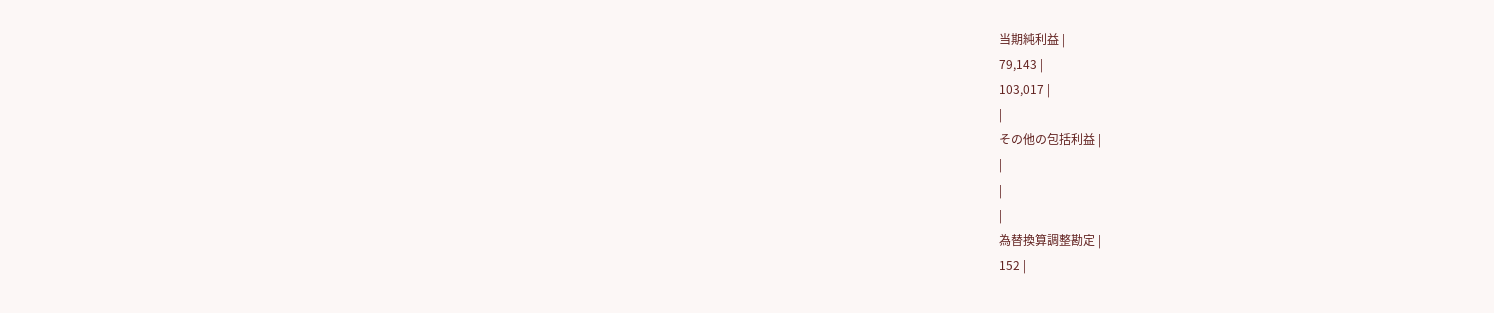当期純利益 |
79,143 |
103,017 |
|
その他の包括利益 |
|
|
|
為替換算調整勘定 |
152 |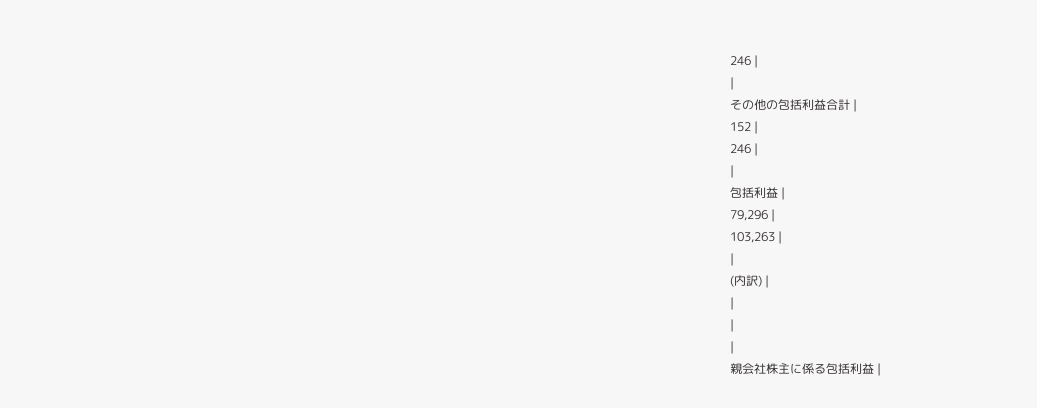246 |
|
その他の包括利益合計 |
152 |
246 |
|
包括利益 |
79,296 |
103,263 |
|
(内訳) |
|
|
|
親会社株主に係る包括利益 |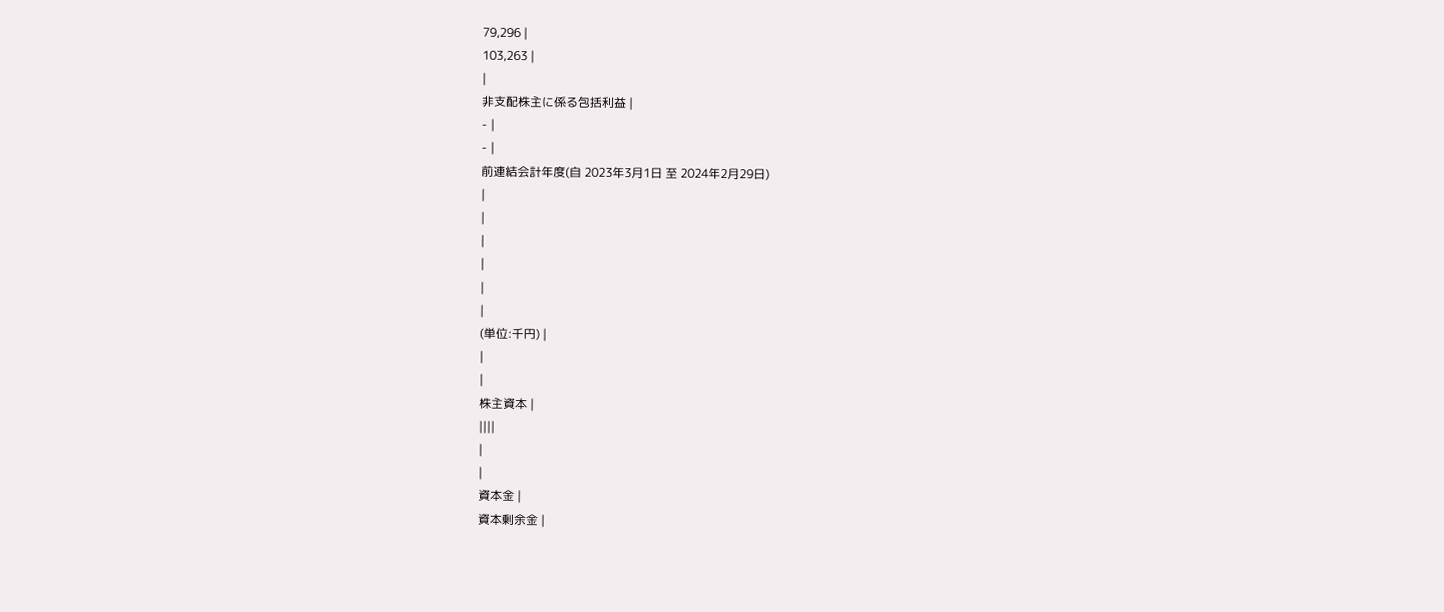79,296 |
103,263 |
|
非支配株主に係る包括利益 |
- |
- |
前連結会計年度(自 2023年3月1日 至 2024年2月29日)
|
|
|
|
|
|
(単位:千円) |
|
|
株主資本 |
||||
|
|
資本金 |
資本剰余金 |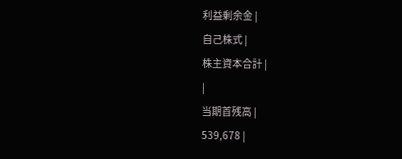利益剰余金 |
自己株式 |
株主資本合計 |
|
当期首残高 |
539,678 |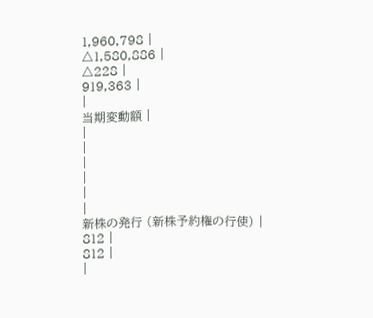1,960,798 |
△1,580,886 |
△228 |
919,363 |
|
当期変動額 |
|
|
|
|
|
|
新株の発行 (新株予約権の行使) |
812 |
812 |
|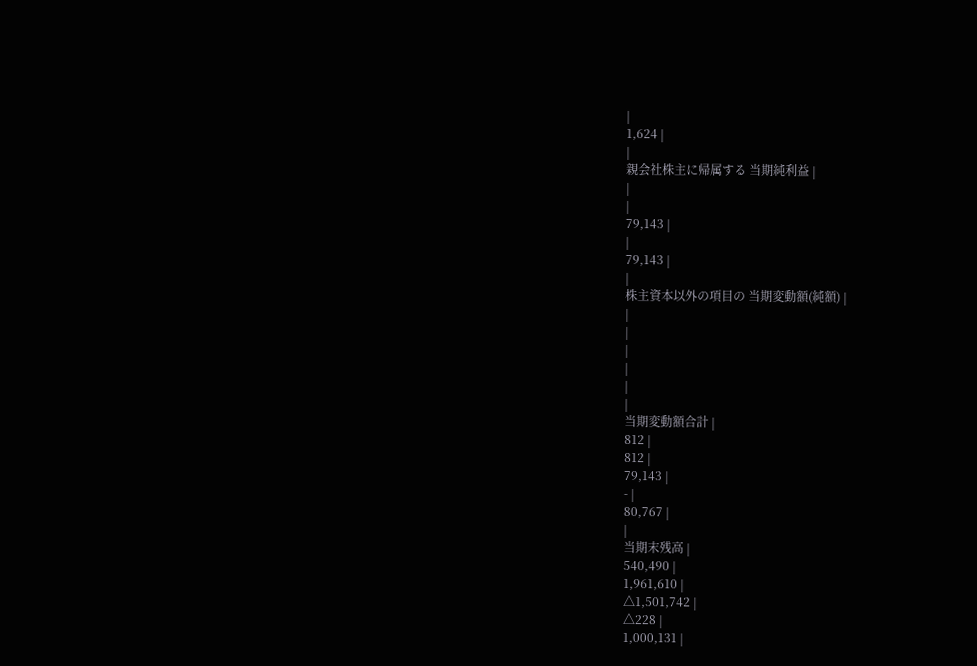|
1,624 |
|
親会社株主に帰属する 当期純利益 |
|
|
79,143 |
|
79,143 |
|
株主資本以外の項目の 当期変動額(純額) |
|
|
|
|
|
|
当期変動額合計 |
812 |
812 |
79,143 |
- |
80,767 |
|
当期末残高 |
540,490 |
1,961,610 |
△1,501,742 |
△228 |
1,000,131 |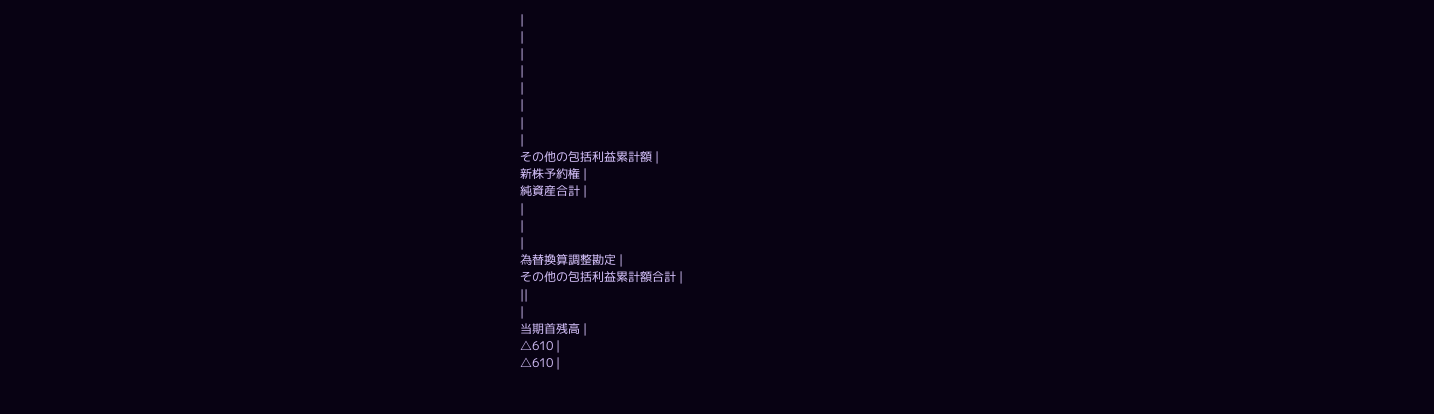|
|
|
|
|
|
|
|
その他の包括利益累計額 |
新株予約権 |
純資産合計 |
|
|
|
為替換算調整勘定 |
その他の包括利益累計額合計 |
||
|
当期首残高 |
△610 |
△610 |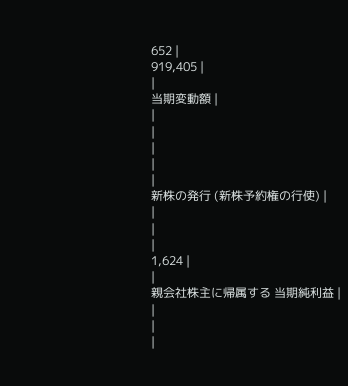652 |
919,405 |
|
当期変動額 |
|
|
|
|
|
新株の発行 (新株予約権の行使) |
|
|
|
1,624 |
|
親会社株主に帰属する 当期純利益 |
|
|
|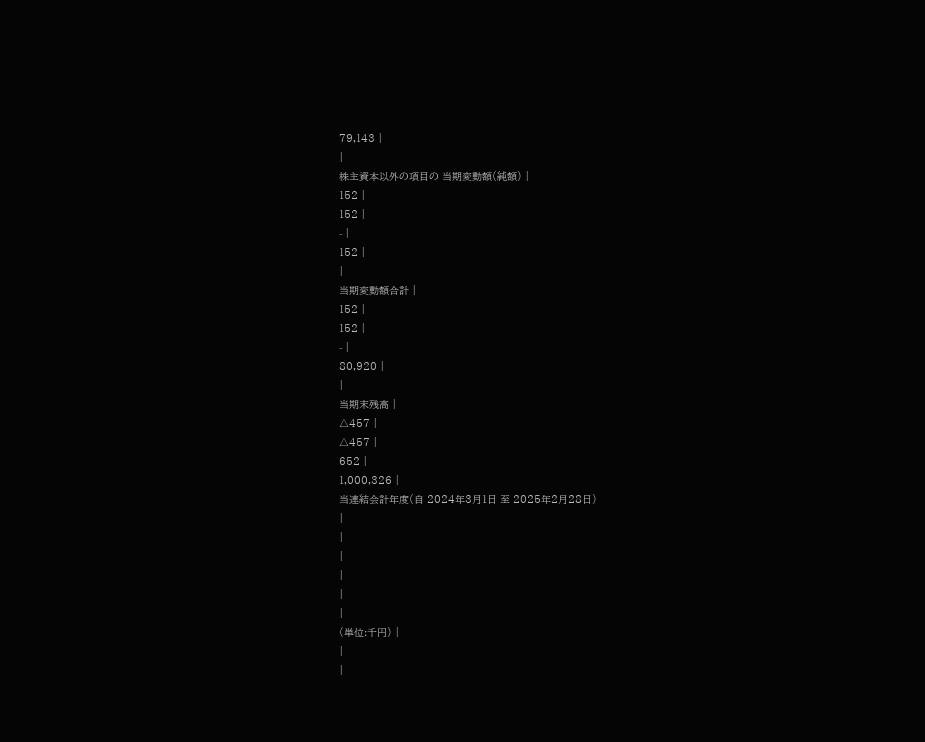79,143 |
|
株主資本以外の項目の 当期変動額(純額) |
152 |
152 |
- |
152 |
|
当期変動額合計 |
152 |
152 |
- |
80,920 |
|
当期末残高 |
△457 |
△457 |
652 |
1,000,326 |
当連結会計年度(自 2024年3月1日 至 2025年2月28日)
|
|
|
|
|
|
(単位:千円) |
|
|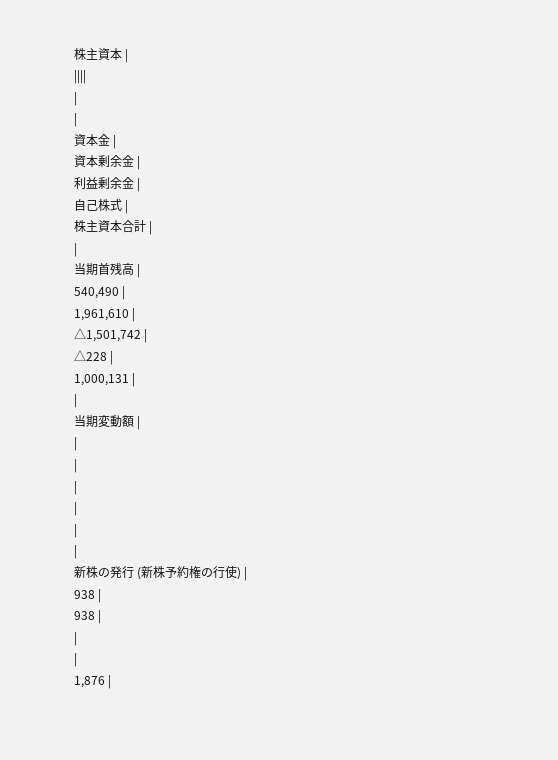株主資本 |
||||
|
|
資本金 |
資本剰余金 |
利益剰余金 |
自己株式 |
株主資本合計 |
|
当期首残高 |
540,490 |
1,961,610 |
△1,501,742 |
△228 |
1,000,131 |
|
当期変動額 |
|
|
|
|
|
|
新株の発行 (新株予約権の行使) |
938 |
938 |
|
|
1,876 |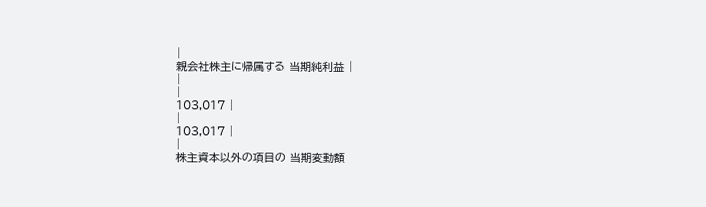|
親会社株主に帰属する 当期純利益 |
|
|
103,017 |
|
103,017 |
|
株主資本以外の項目の 当期変動額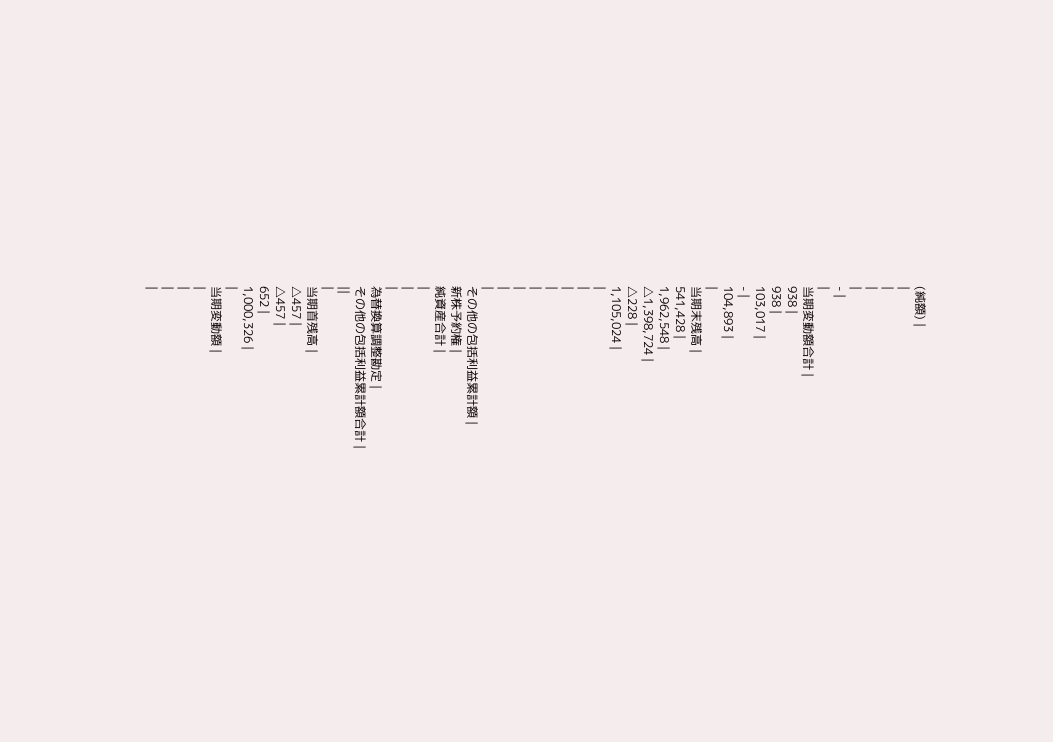(純額) |
|
|
|
|
- |
|
当期変動額合計 |
938 |
938 |
103,017 |
- |
104,893 |
|
当期末残高 |
541,428 |
1,962,548 |
△1,398,724 |
△228 |
1,105,024 |
|
|
|
|
|
|
|
|
その他の包括利益累計額 |
新株予約権 |
純資産合計 |
|
|
|
為替換算調整勘定 |
その他の包括利益累計額合計 |
||
|
当期首残高 |
△457 |
△457 |
652 |
1,000,326 |
|
当期変動額 |
|
|
|
|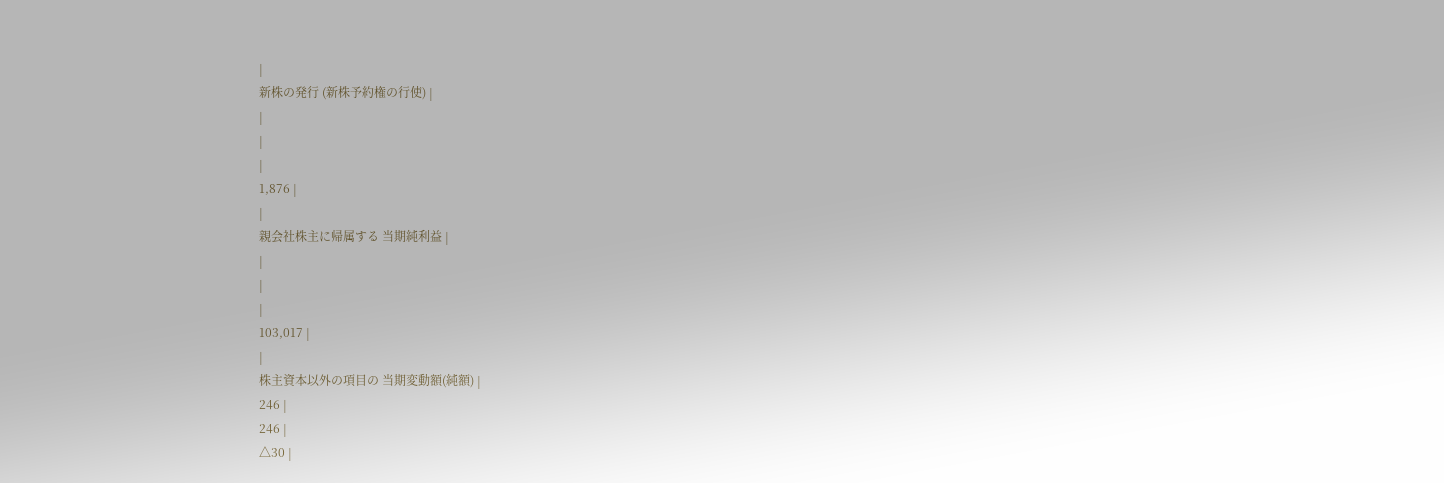|
新株の発行 (新株予約権の行使) |
|
|
|
1,876 |
|
親会社株主に帰属する 当期純利益 |
|
|
|
103,017 |
|
株主資本以外の項目の 当期変動額(純額) |
246 |
246 |
△30 |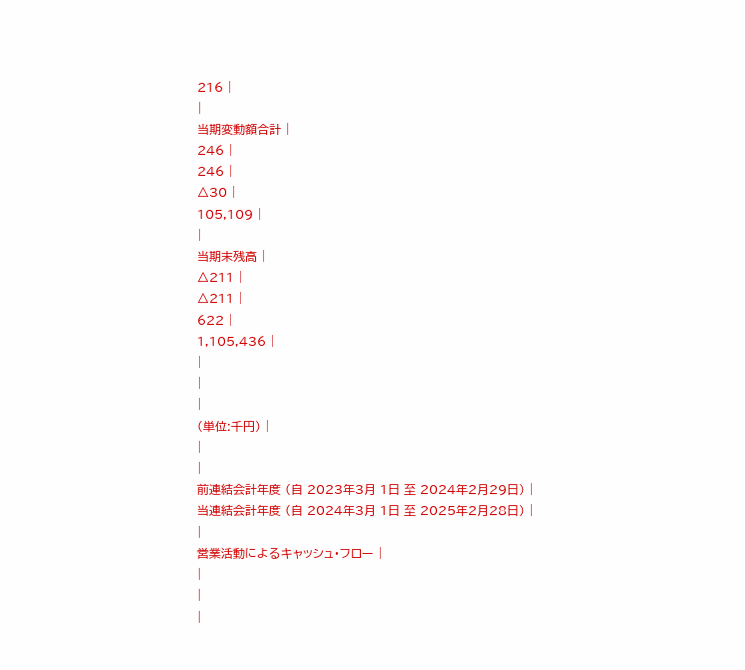216 |
|
当期変動額合計 |
246 |
246 |
△30 |
105,109 |
|
当期末残高 |
△211 |
△211 |
622 |
1,105,436 |
|
|
|
(単位:千円) |
|
|
前連結会計年度 (自 2023年3月 1日 至 2024年2月29日) |
当連結会計年度 (自 2024年3月 1日 至 2025年2月28日) |
|
営業活動によるキャッシュ・フロー |
|
|
|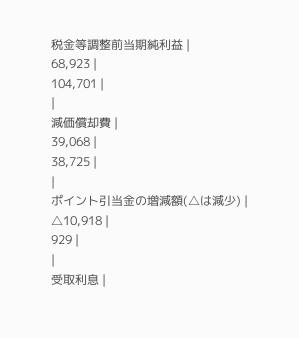税金等調整前当期純利益 |
68,923 |
104,701 |
|
減価償却費 |
39,068 |
38,725 |
|
ポイント引当金の増減額(△は減少) |
△10,918 |
929 |
|
受取利息 |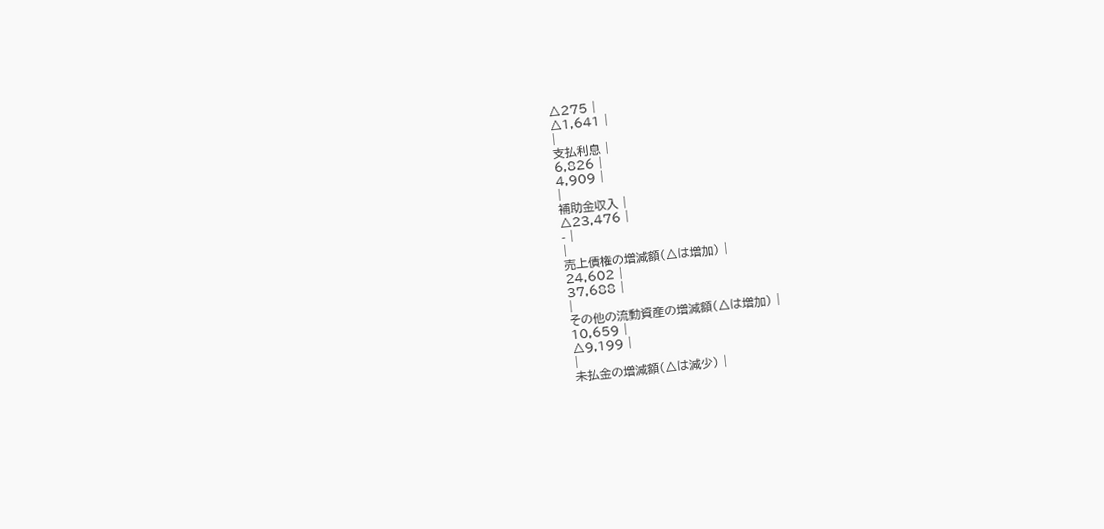△275 |
△1,641 |
|
支払利息 |
6,826 |
4,909 |
|
補助金収入 |
△23,476 |
- |
|
売上債権の増減額(△は増加) |
24,602 |
37,688 |
|
その他の流動資産の増減額(△は増加) |
10,659 |
△9,199 |
|
未払金の増減額(△は減少) |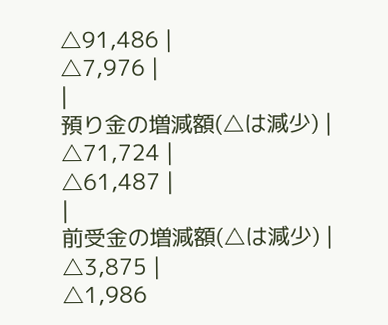△91,486 |
△7,976 |
|
預り金の増減額(△は減少) |
△71,724 |
△61,487 |
|
前受金の増減額(△は減少) |
△3,875 |
△1,986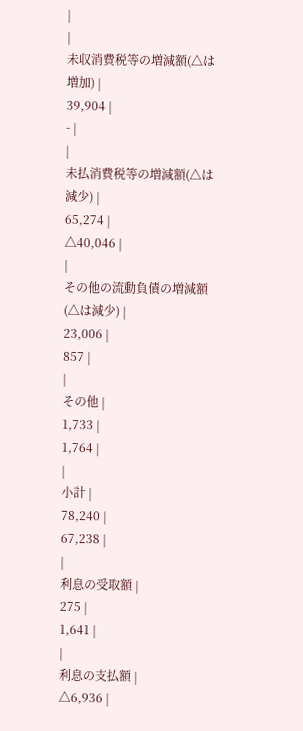|
|
未収消費税等の増減額(△は増加) |
39,904 |
- |
|
未払消費税等の増減額(△は減少) |
65,274 |
△40,046 |
|
その他の流動負債の増減額(△は減少) |
23,006 |
857 |
|
その他 |
1,733 |
1,764 |
|
小計 |
78,240 |
67,238 |
|
利息の受取額 |
275 |
1,641 |
|
利息の支払額 |
△6,936 |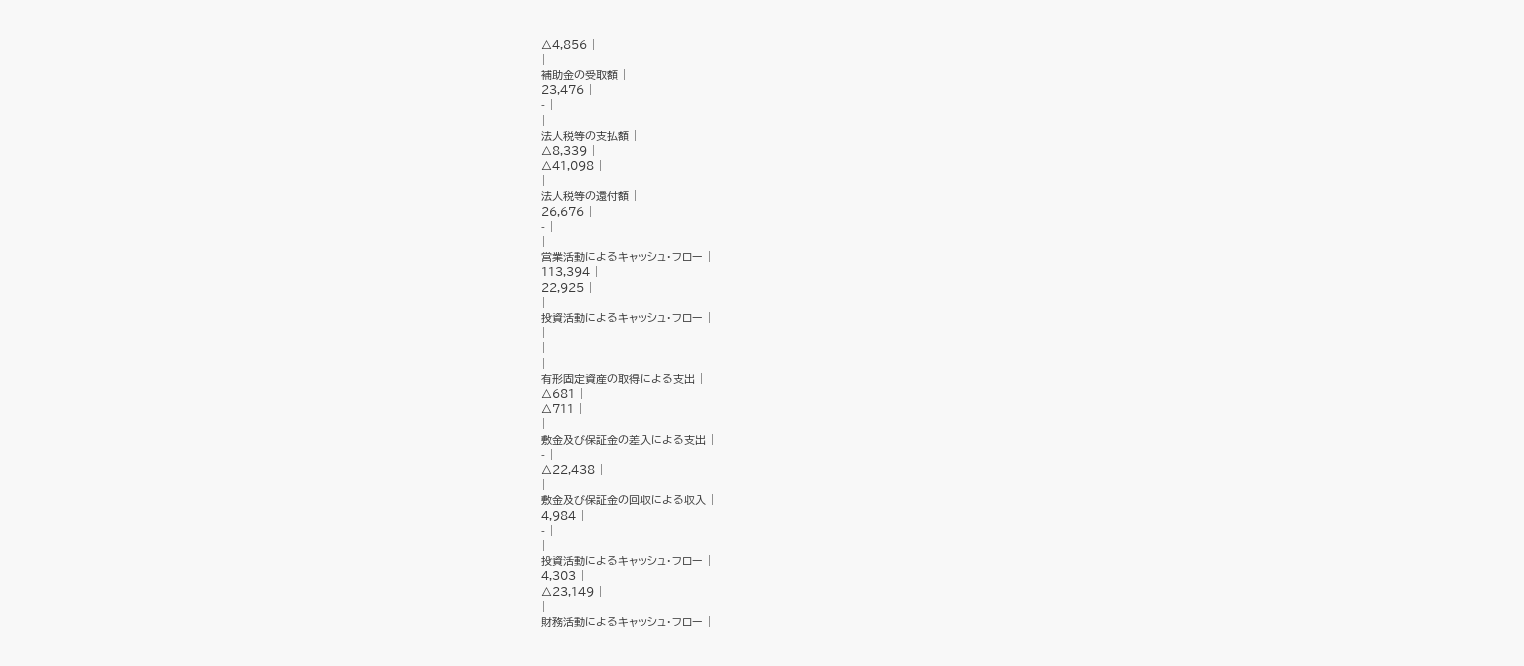△4,856 |
|
補助金の受取額 |
23,476 |
- |
|
法人税等の支払額 |
△8,339 |
△41,098 |
|
法人税等の還付額 |
26,676 |
- |
|
営業活動によるキャッシュ・フロー |
113,394 |
22,925 |
|
投資活動によるキャッシュ・フロー |
|
|
|
有形固定資産の取得による支出 |
△681 |
△711 |
|
敷金及び保証金の差入による支出 |
- |
△22,438 |
|
敷金及び保証金の回収による収入 |
4,984 |
- |
|
投資活動によるキャッシュ・フロー |
4,303 |
△23,149 |
|
財務活動によるキャッシュ・フロー |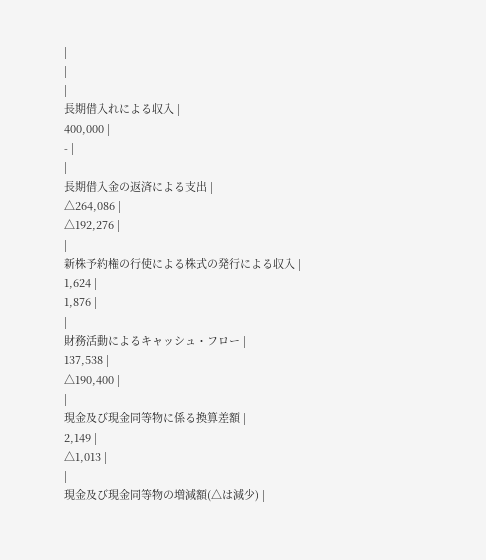|
|
|
長期借入れによる収入 |
400,000 |
- |
|
長期借入金の返済による支出 |
△264,086 |
△192,276 |
|
新株予約権の行使による株式の発行による収入 |
1,624 |
1,876 |
|
財務活動によるキャッシュ・フロー |
137,538 |
△190,400 |
|
現金及び現金同等物に係る換算差額 |
2,149 |
△1,013 |
|
現金及び現金同等物の増減額(△は減少) |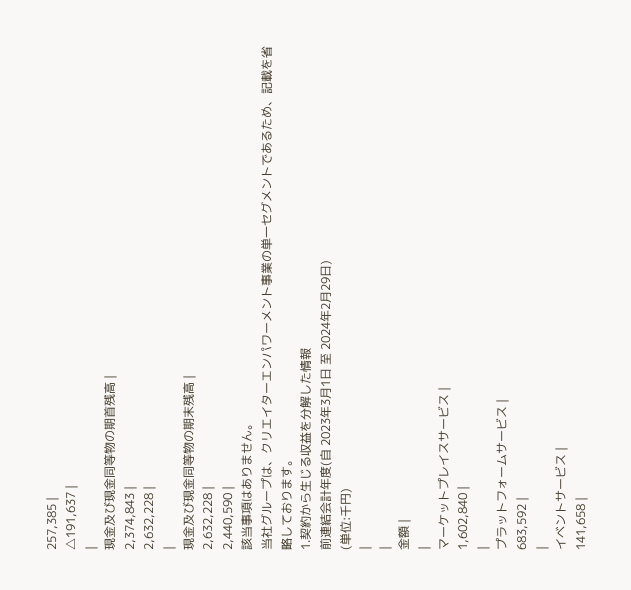257,385 |
△191,637 |
|
現金及び現金同等物の期首残高 |
2,374,843 |
2,632,228 |
|
現金及び現金同等物の期末残高 |
2,632,228 |
2,440,590 |
該当事項はありません。
当社グループは、クリエイターエンパワーメント事業の単一セグメントであるため、記載を省略しております。
1.契約から生じる収益を分解した情報
前連結会計年度(自 2023年3月1日 至 2024年2月29日)
(単位:千円)
|
|
金額 |
|
マーケットプレイスサービス |
1,602,840 |
|
プラットフォームサービス |
683,592 |
|
イベントサービス |
141,658 |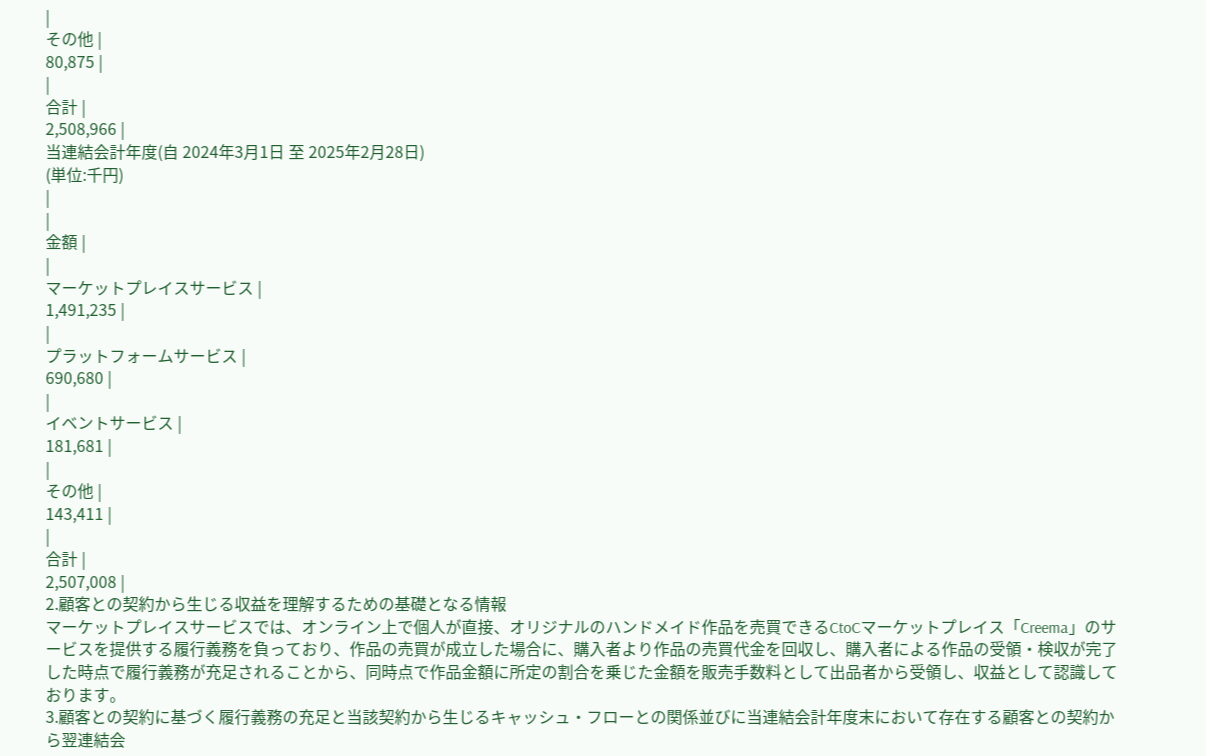|
その他 |
80,875 |
|
合計 |
2,508,966 |
当連結会計年度(自 2024年3月1日 至 2025年2月28日)
(単位:千円)
|
|
金額 |
|
マーケットプレイスサービス |
1,491,235 |
|
プラットフォームサービス |
690,680 |
|
イベントサービス |
181,681 |
|
その他 |
143,411 |
|
合計 |
2,507,008 |
2.顧客との契約から生じる収益を理解するための基礎となる情報
マーケットプレイスサービスでは、オンライン上で個人が直接、オリジナルのハンドメイド作品を売買できるCtoCマーケットプレイス「Creema」のサービスを提供する履行義務を負っており、作品の売買が成立した場合に、購入者より作品の売買代金を回収し、購入者による作品の受領・検収が完了した時点で履行義務が充足されることから、同時点で作品金額に所定の割合を乗じた金額を販売手数料として出品者から受領し、収益として認識しております。
3.顧客との契約に基づく履行義務の充足と当該契約から生じるキャッシュ・フローとの関係並びに当連結会計年度末において存在する顧客との契約から翌連結会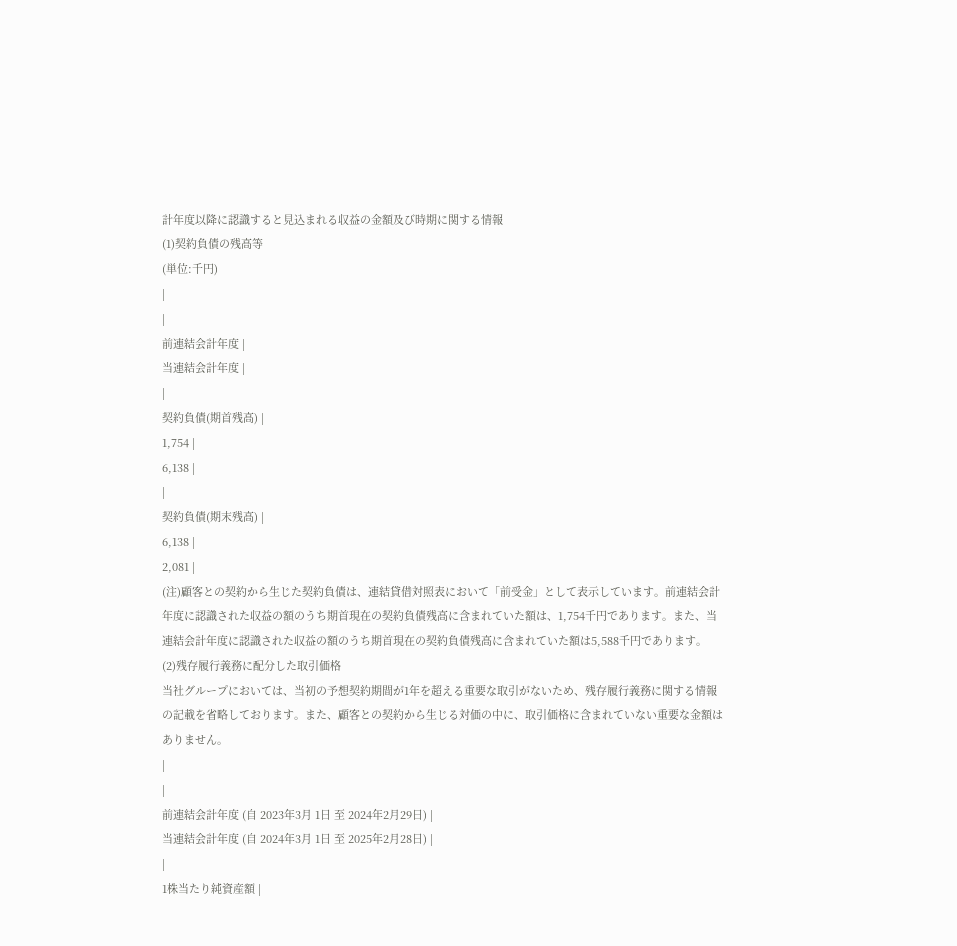計年度以降に認識すると見込まれる収益の金額及び時期に関する情報
(1)契約負債の残高等
(単位:千円)
|
|
前連結会計年度 |
当連結会計年度 |
|
契約負債(期首残高) |
1,754 |
6,138 |
|
契約負債(期末残高) |
6,138 |
2,081 |
(注)顧客との契約から生じた契約負債は、連結貸借対照表において「前受金」として表示しています。前連結会計年度に認識された収益の額のうち期首現在の契約負債残高に含まれていた額は、1,754千円であります。また、当連結会計年度に認識された収益の額のうち期首現在の契約負債残高に含まれていた額は5,588千円であります。
(2)残存履行義務に配分した取引価格
当社グループにおいては、当初の予想契約期間が1年を超える重要な取引がないため、残存履行義務に関する情報の記載を省略しております。また、顧客との契約から生じる対価の中に、取引価格に含まれていない重要な金額はありません。
|
|
前連結会計年度 (自 2023年3月 1日 至 2024年2月29日) |
当連結会計年度 (自 2024年3月 1日 至 2025年2月28日) |
|
1株当たり純資産額 |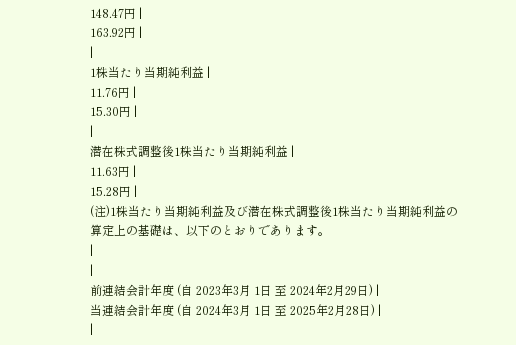148.47円 |
163.92円 |
|
1株当たり当期純利益 |
11.76円 |
15.30円 |
|
潜在株式調整後1株当たり当期純利益 |
11.63円 |
15.28円 |
(注)1株当たり当期純利益及び潜在株式調整後1株当たり当期純利益の算定上の基礎は、以下のとおりであります。
|
|
前連結会計年度 (自 2023年3月 1日 至 2024年2月29日) |
当連結会計年度 (自 2024年3月 1日 至 2025年2月28日) |
|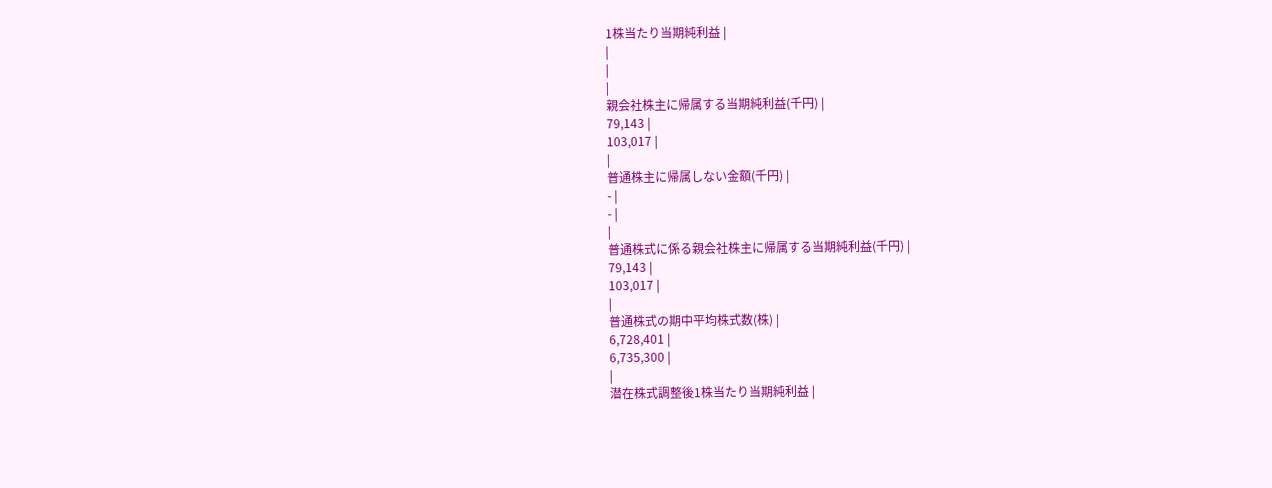1株当たり当期純利益 |
|
|
|
親会社株主に帰属する当期純利益(千円) |
79,143 |
103,017 |
|
普通株主に帰属しない金額(千円) |
- |
- |
|
普通株式に係る親会社株主に帰属する当期純利益(千円) |
79,143 |
103,017 |
|
普通株式の期中平均株式数(株) |
6,728,401 |
6,735,300 |
|
潜在株式調整後1株当たり当期純利益 |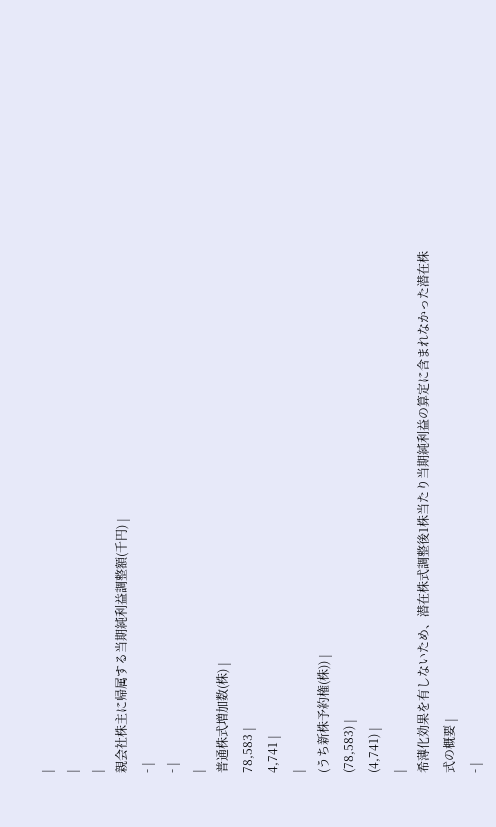|
|
|
親会社株主に帰属する当期純利益調整額(千円) |
- |
- |
|
普通株式増加数(株) |
78,583 |
4,741 |
|
(うち新株予約権(株)) |
(78,583) |
(4,741) |
|
希薄化効果を有しないため、潜在株式調整後1株当たり当期純利益の算定に含まれなかった潜在株式の概要 |
- |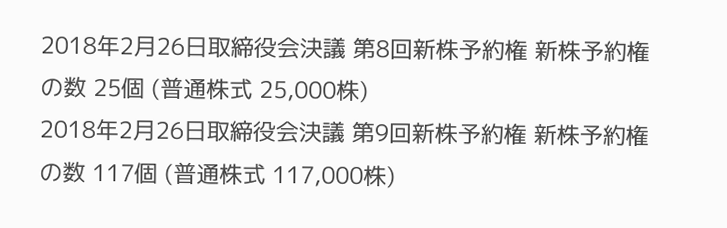2018年2月26日取締役会決議 第8回新株予約権 新株予約権の数 25個 (普通株式 25,000株)
2018年2月26日取締役会決議 第9回新株予約権 新株予約権の数 117個 (普通株式 117,000株)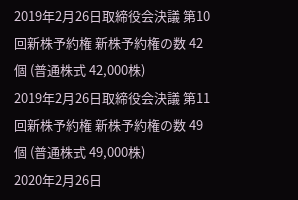2019年2月26日取締役会決議 第10回新株予約権 新株予約権の数 42個 (普通株式 42,000株)
2019年2月26日取締役会決議 第11回新株予約権 新株予約権の数 49個 (普通株式 49,000株)
2020年2月26日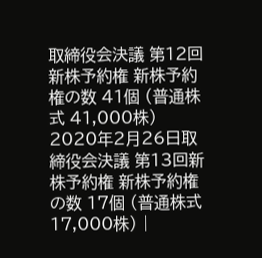取締役会決議 第12回新株予約権 新株予約権の数 41個 (普通株式 41,000株)
2020年2月26日取締役会決議 第13回新株予約権 新株予約権の数 17個 (普通株式 17,000株) |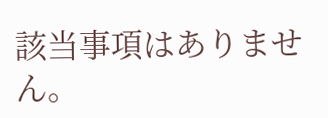該当事項はありません。